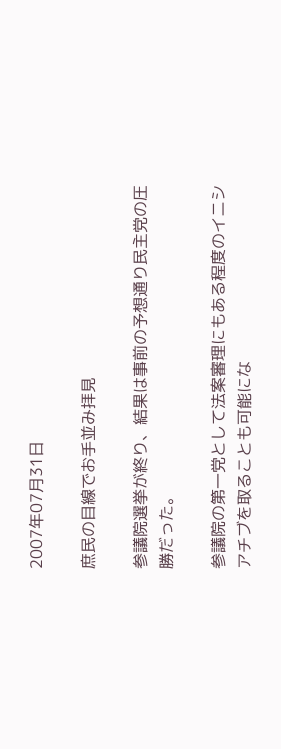2007年07月31日

庶民の目線でお手並み拝見

参議院選挙が終り、結果は事前の予想通り民主党の圧勝だった。

参議院の第一党として法案審理にもある程度のイニシアチブを取ることも可能にな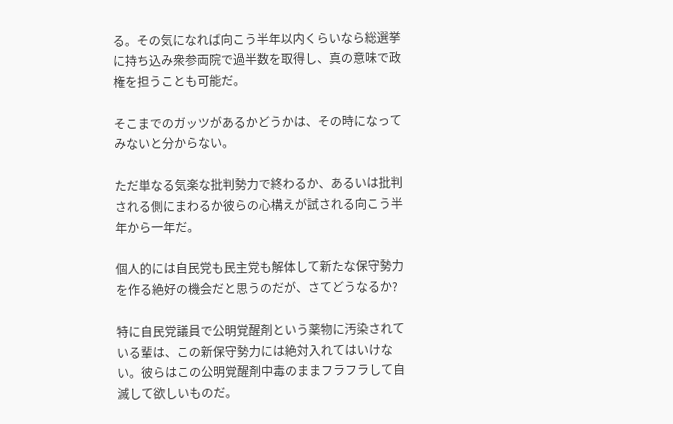る。その気になれば向こう半年以内くらいなら総選挙に持ち込み衆参両院で過半数を取得し、真の意味で政権を担うことも可能だ。

そこまでのガッツがあるかどうかは、その時になってみないと分からない。

ただ単なる気楽な批判勢力で終わるか、あるいは批判される側にまわるか彼らの心構えが試される向こう半年から一年だ。

個人的には自民党も民主党も解体して新たな保守勢力を作る絶好の機会だと思うのだが、さてどうなるか?

特に自民党議員で公明覚醒剤という薬物に汚染されている輩は、この新保守勢力には絶対入れてはいけない。彼らはこの公明覚醒剤中毒のままフラフラして自滅して欲しいものだ。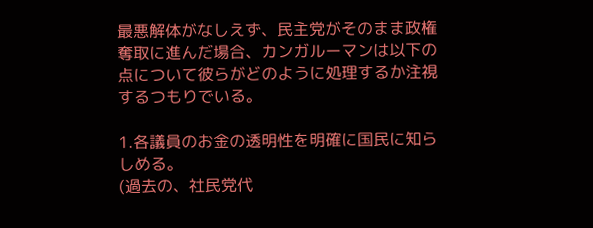最悪解体がなしえず、民主党がそのまま政権奪取に進んだ場合、カンガルーマンは以下の点について彼らがどのように処理するか注視するつもりでいる。

1.各議員のお金の透明性を明確に国民に知らしめる。
(過去の、社民党代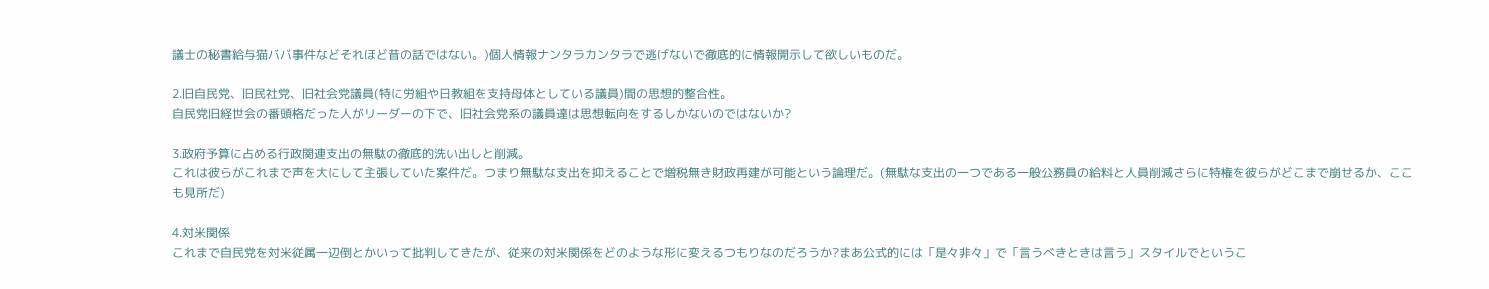議士の秘書給与猫ババ事件などそれほど昔の話ではない。)個人情報ナンタラカンタラで逃げないで徹底的に情報開示して欲しいものだ。

2.旧自民党、旧民社党、旧社会党議員(特に労組や日教組を支持母体としている議員)間の思想的整合性。
自民党旧経世会の番頭格だった人がリーダーの下で、旧社会党系の議員達は思想転向をするしかないのではないか?

3.政府予算に占める行政関連支出の無駄の徹底的洗い出しと削減。
これは彼らがこれまで声を大にして主張していた案件だ。つまり無駄な支出を抑えることで増税無き財政再建が可能という論理だ。(無駄な支出の一つである一般公務員の給料と人員削減さらに特権を彼らがどこまで崩せるか、ここも見所だ)

4.対米関係
これまで自民党を対米従属一辺倒とかいって批判してきたが、従来の対米関係をどのような形に変えるつもりなのだろうか?まあ公式的には「是々非々」で「言うべきときは言う」スタイルでというこ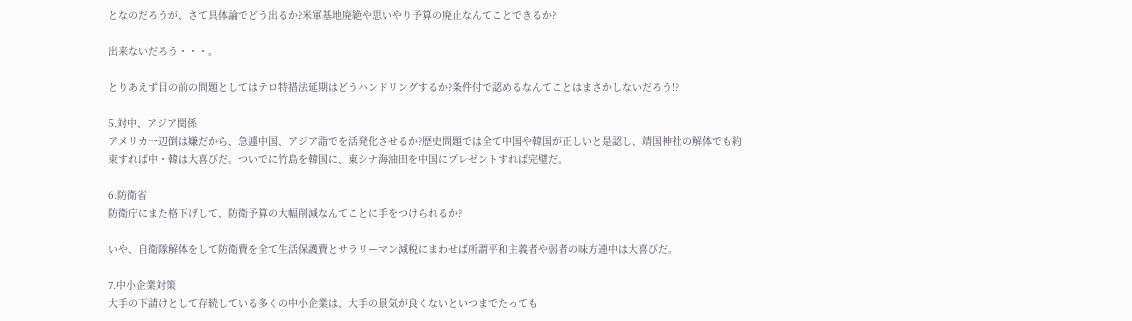となのだろうが、さて具体論でどう出るか?米軍基地廃絶や思いやり予算の廃止なんてことできるか?

出来ないだろう・・・。

とりあえず目の前の問題としてはテロ特措法延期はどうハンドリングするか?条件付で認めるなんてことはまさかしないだろう!?

5.対中、アジア関係
アメリカ一辺倒は嫌だから、急遽中国、アジア詣でを活発化させるか?歴史問題では全て中国や韓国が正しいと是認し、靖国神社の解体でも約束すれば中・韓は大喜びだ。ついでに竹島を韓国に、東シナ海油田を中国にプレゼントすれば完璧だ。

6.防衛省
防衛庁にまた格下げして、防衛予算の大幅削減なんてことに手をつけられるか?

いや、自衛隊解体をして防衛費を全て生活保護費とサラリーマン減税にまわせば所謂平和主義者や弱者の味方連中は大喜びだ。

7.中小企業対策
大手の下請けとして存続している多くの中小企業は、大手の景気が良くないといつまでたっても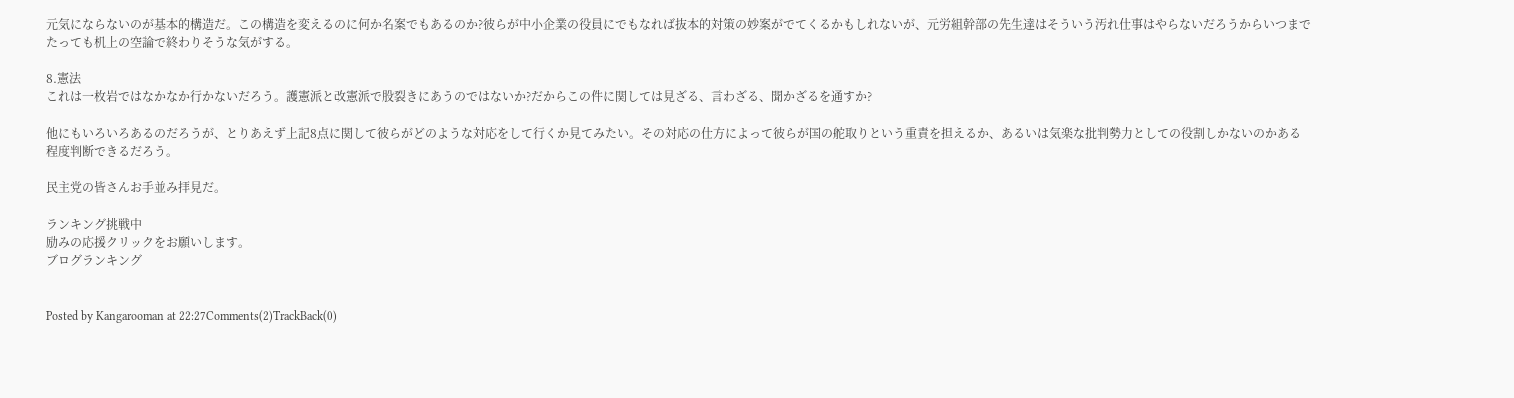元気にならないのが基本的構造だ。この構造を変えるのに何か名案でもあるのか?彼らが中小企業の役員にでもなれば抜本的対策の妙案がでてくるかもしれないが、元労組幹部の先生達はそういう汚れ仕事はやらないだろうからいつまでたっても机上の空論で終わりそうな気がする。

8.憲法
これは一枚岩ではなかなか行かないだろう。護憲派と改憲派で股裂きにあうのではないか?だからこの件に関しては見ざる、言わざる、聞かざるを通すか?

他にもいろいろあるのだろうが、とりあえず上記8点に関して彼らがどのような対応をして行くか見てみたい。その対応の仕方によって彼らが国の舵取りという重責を担えるか、あるいは気楽な批判勢力としての役割しかないのかある程度判断できるだろう。

民主党の皆さんお手並み拝見だ。

ランキング挑戦中
励みの応援クリックをお願いします。
ブログランキング


Posted by Kangarooman at 22:27Comments(2)TrackBack(0)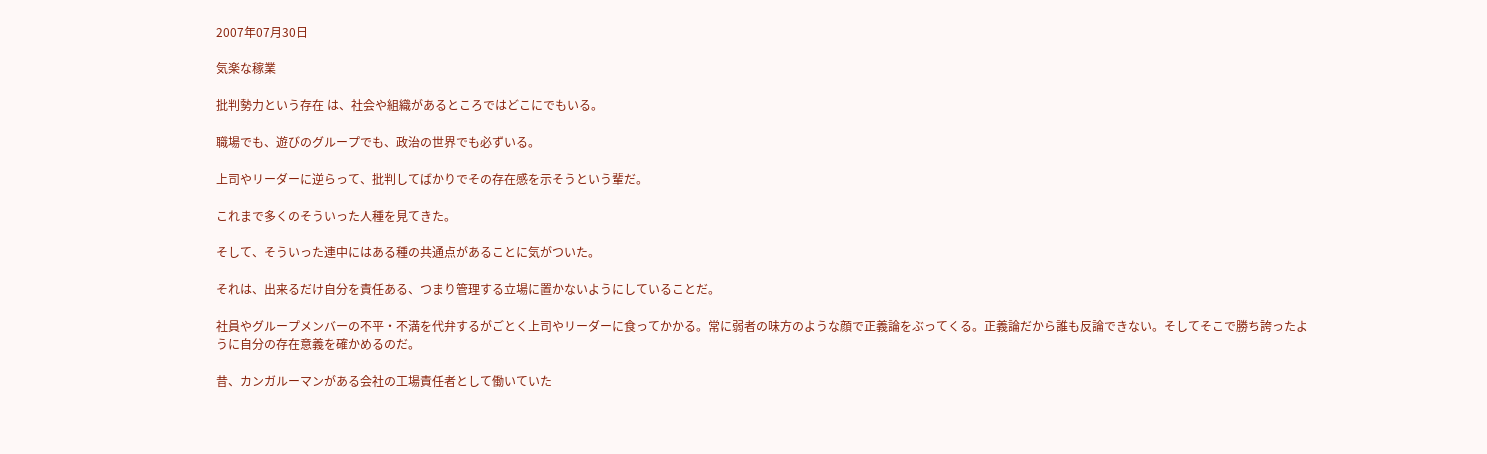2007年07月30日

気楽な稼業

批判勢力という存在 は、社会や組織があるところではどこにでもいる。

職場でも、遊びのグループでも、政治の世界でも必ずいる。

上司やリーダーに逆らって、批判してばかりでその存在感を示そうという輩だ。

これまで多くのそういった人種を見てきた。

そして、そういった連中にはある種の共通点があることに気がついた。

それは、出来るだけ自分を責任ある、つまり管理する立場に置かないようにしていることだ。

社員やグループメンバーの不平・不満を代弁するがごとく上司やリーダーに食ってかかる。常に弱者の味方のような顔で正義論をぶってくる。正義論だから誰も反論できない。そしてそこで勝ち誇ったように自分の存在意義を確かめるのだ。

昔、カンガルーマンがある会社の工場責任者として働いていた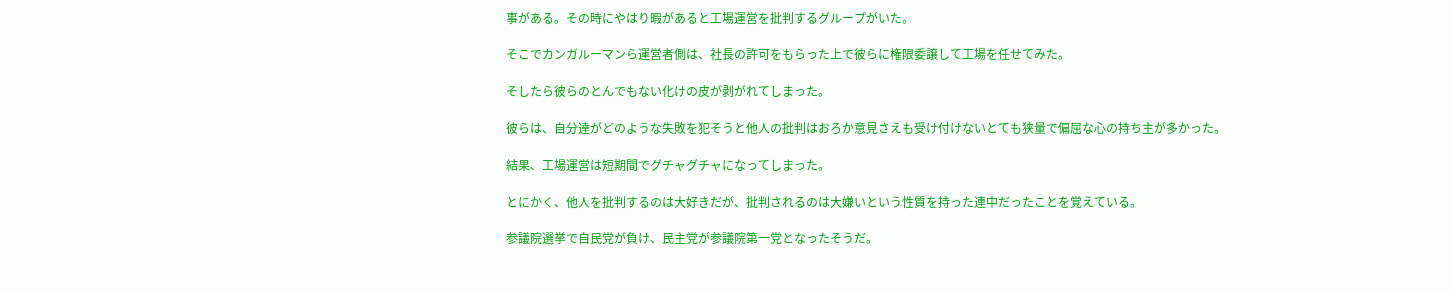事がある。その時にやはり暇があると工場運営を批判するグループがいた。

そこでカンガルーマンら運営者側は、社長の許可をもらった上で彼らに権限委譲して工場を任せてみた。

そしたら彼らのとんでもない化けの皮が剥がれてしまった。

彼らは、自分達がどのような失敗を犯そうと他人の批判はおろか意見さえも受け付けないとても狭量で偏屈な心の持ち主が多かった。

結果、工場運営は短期間でグチャグチャになってしまった。

とにかく、他人を批判するのは大好きだが、批判されるのは大嫌いという性質を持った連中だったことを覚えている。

参議院選挙で自民党が負け、民主党が参議院第一党となったそうだ。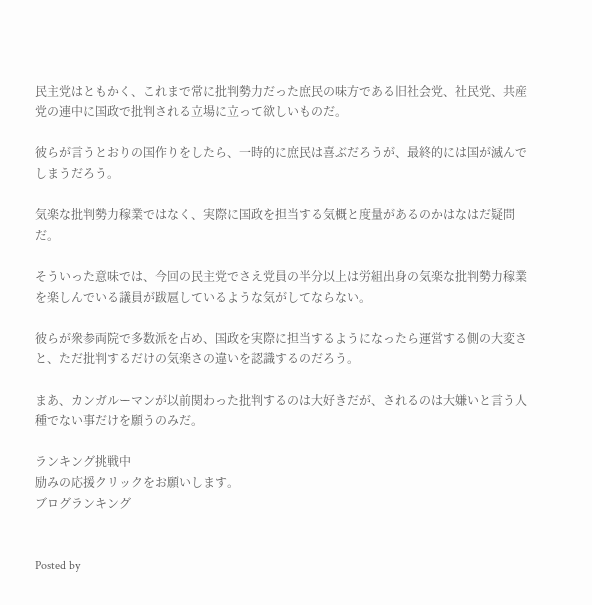民主党はともかく、これまで常に批判勢力だった庶民の味方である旧社会党、社民党、共産党の連中に国政で批判される立場に立って欲しいものだ。

彼らが言うとおりの国作りをしたら、一時的に庶民は喜ぶだろうが、最終的には国が滅んでしまうだろう。

気楽な批判勢力稼業ではなく、実際に国政を担当する気概と度量があるのかはなはだ疑問だ。

そういった意味では、今回の民主党でさえ党員の半分以上は労組出身の気楽な批判勢力稼業を楽しんでいる議員が跋扈しているような気がしてならない。

彼らが衆参両院で多数派を占め、国政を実際に担当するようになったら運営する側の大変さと、ただ批判するだけの気楽さの違いを認識するのだろう。

まあ、カンガルーマンが以前関わった批判するのは大好きだが、されるのは大嫌いと言う人種でない事だけを願うのみだ。

ランキング挑戦中
励みの応援クリックをお願いします。
ブログランキング


Posted by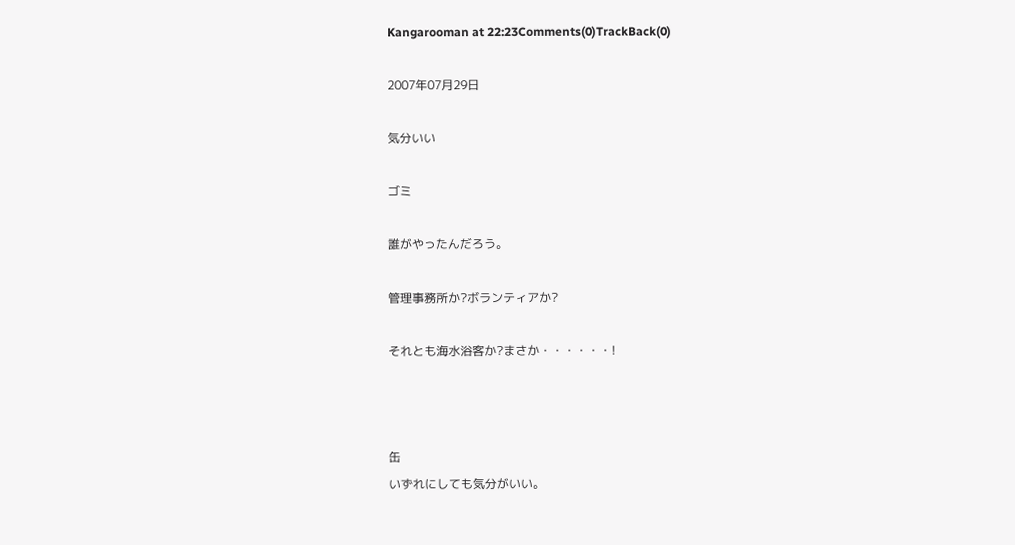Kangarooman at 22:23Comments(0)TrackBack(0)

2007年07月29日

気分いい

ゴミ

誰がやったんだろう。

管理事務所か?ボランティアか?

それとも海水浴客か?まさか・・・・・・!



缶
いずれにしても気分がいい。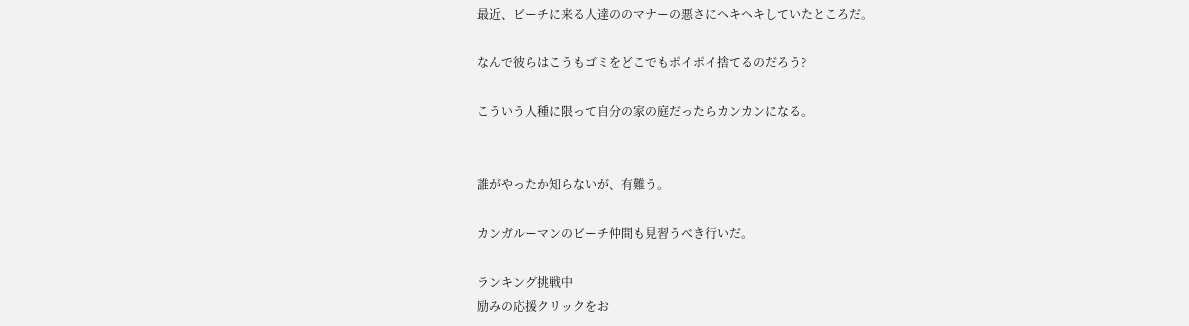最近、ビーチに来る人達ののマナーの悪さにヘキヘキしていたところだ。

なんで彼らはこうもゴミをどこでもポイポイ捨てるのだろう?

こういう人種に限って自分の家の庭だったらカンカンになる。


誰がやったか知らないが、有難う。

カンガルーマンのビーチ仲間も見習うべき行いだ。

ランキング挑戦中
励みの応援クリックをお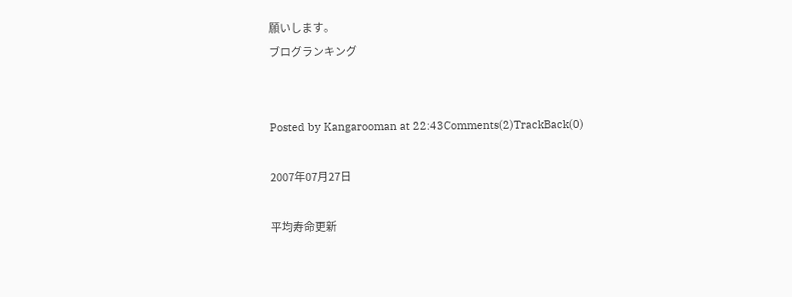願いします。
ブログランキング


Posted by Kangarooman at 22:43Comments(2)TrackBack(0)

2007年07月27日

平均寿命更新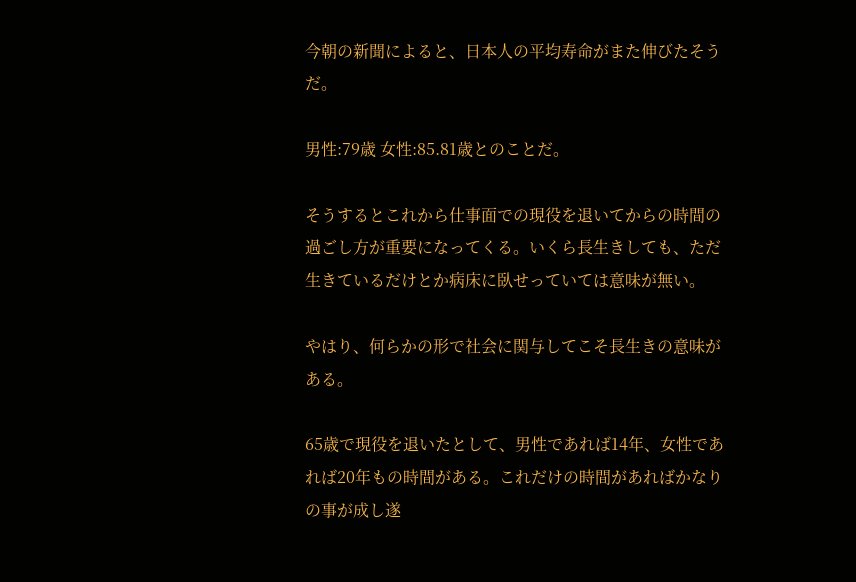今朝の新聞によると、日本人の平均寿命がまた伸びたそうだ。

男性:79歳 女性:85.81歳とのことだ。

そうするとこれから仕事面での現役を退いてからの時間の過ごし方が重要になってくる。いくら長生きしても、ただ生きているだけとか病床に臥せっていては意味が無い。

やはり、何らかの形で社会に関与してこそ長生きの意味がある。

65歳で現役を退いたとして、男性であれば14年、女性であれば20年もの時間がある。これだけの時間があればかなりの事が成し遂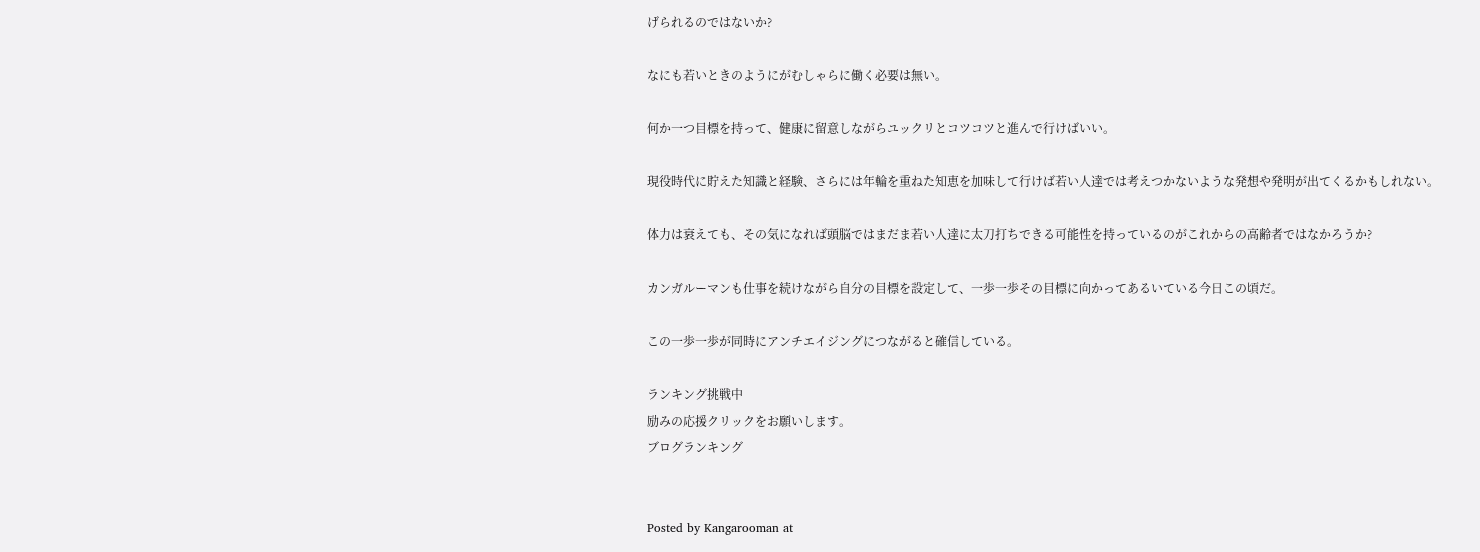げられるのではないか?

なにも若いときのようにがむしゃらに働く必要は無い。

何か一つ目標を持って、健康に留意しながらユックリとコツコツと進んで行けばいい。

現役時代に貯えた知識と経験、さらには年輪を重ねた知恵を加味して行けば若い人達では考えつかないような発想や発明が出てくるかもしれない。

体力は衰えても、その気になれば頭脳ではまだま若い人達に太刀打ちできる可能性を持っているのがこれからの高齢者ではなかろうか?

カンガルーマンも仕事を続けながら自分の目標を設定して、一歩一歩その目標に向かってあるいている今日この頃だ。

この一歩一歩が同時にアンチエイジングにつながると確信している。

ランキング挑戦中
励みの応援クリックをお願いします。
ブログランキング


Posted by Kangarooman at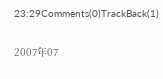23:29Comments(0)TrackBack(1)

2007年07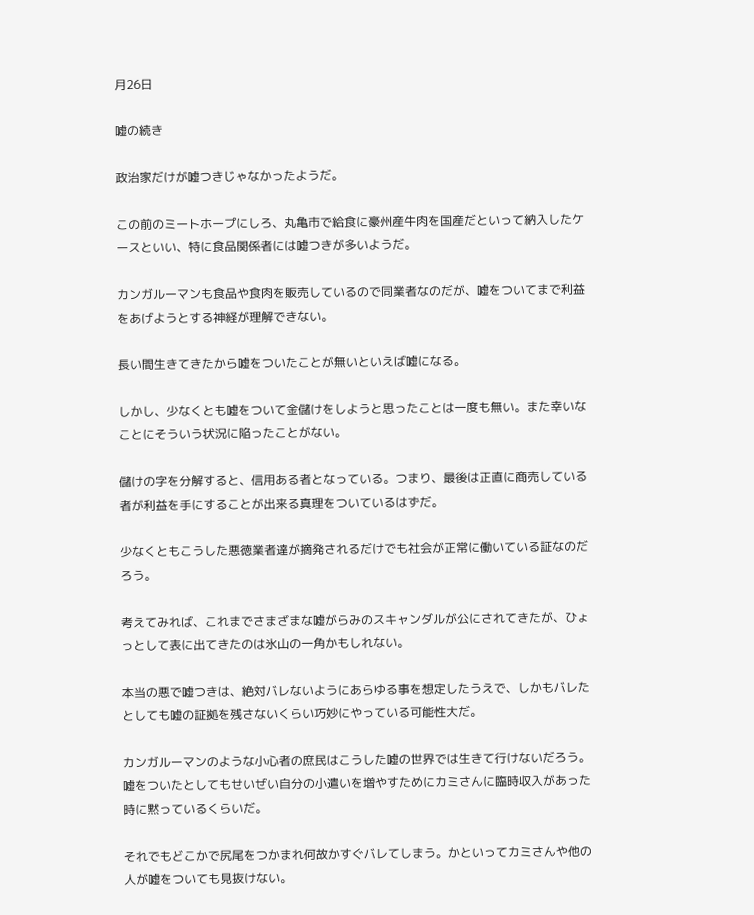月26日

嘘の続き

政治家だけが嘘つきじゃなかったようだ。

この前のミートホープにしろ、丸亀市で給食に豪州産牛肉を国産だといって納入したケースといい、特に食品関係者には嘘つきが多いようだ。

カンガルーマンも食品や食肉を販売しているので同業者なのだが、嘘をついてまで利益をあげようとする神経が理解できない。

長い間生きてきたから嘘をついたことが無いといえば嘘になる。

しかし、少なくとも嘘をついて金儲けをしようと思ったことは一度も無い。また幸いなことにそういう状況に陥ったことがない。

儲けの字を分解すると、信用ある者となっている。つまり、最後は正直に商売している者が利益を手にすることが出来る真理をついているはずだ。

少なくともこうした悪徳業者達が摘発されるだけでも社会が正常に働いている証なのだろう。

考えてみれば、これまでさまざまな嘘がらみのスキャンダルが公にされてきたが、ひょっとして表に出てきたのは氷山の一角かもしれない。

本当の悪で嘘つきは、絶対バレないようにあらゆる事を想定したうえで、しかもバレたとしても嘘の証拠を残さないくらい巧妙にやっている可能性大だ。

カンガルーマンのような小心者の庶民はこうした嘘の世界では生きて行けないだろう。嘘をついたとしてもせいぜい自分の小遣いを増やすためにカミさんに臨時収入があった時に黙っているくらいだ。

それでもどこかで尻尾をつかまれ何故かすぐバレてしまう。かといってカミさんや他の人が嘘をついても見抜けない。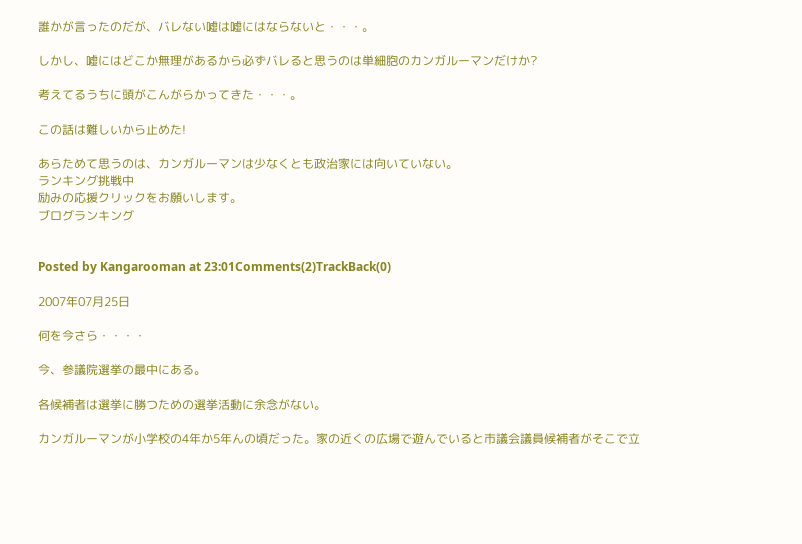誰かが言ったのだが、バレない嘘は嘘にはならないと・・・。

しかし、嘘にはどこか無理があるから必ずバレると思うのは単細胞のカンガルーマンだけか?

考えてるうちに頭がこんがらかってきた・・・。

この話は難しいから止めた!

あらためて思うのは、カンガルーマンは少なくとも政治家には向いていない。
ランキング挑戦中
励みの応援クリックをお願いします。
ブログランキング


Posted by Kangarooman at 23:01Comments(2)TrackBack(0)

2007年07月25日

何を今さら・・・・

今、参議院選挙の最中にある。

各候補者は選挙に勝つための選挙活動に余念がない。

カンガルーマンが小学校の4年か5年んの頃だった。家の近くの広場で遊んでいると市議会議員候補者がそこで立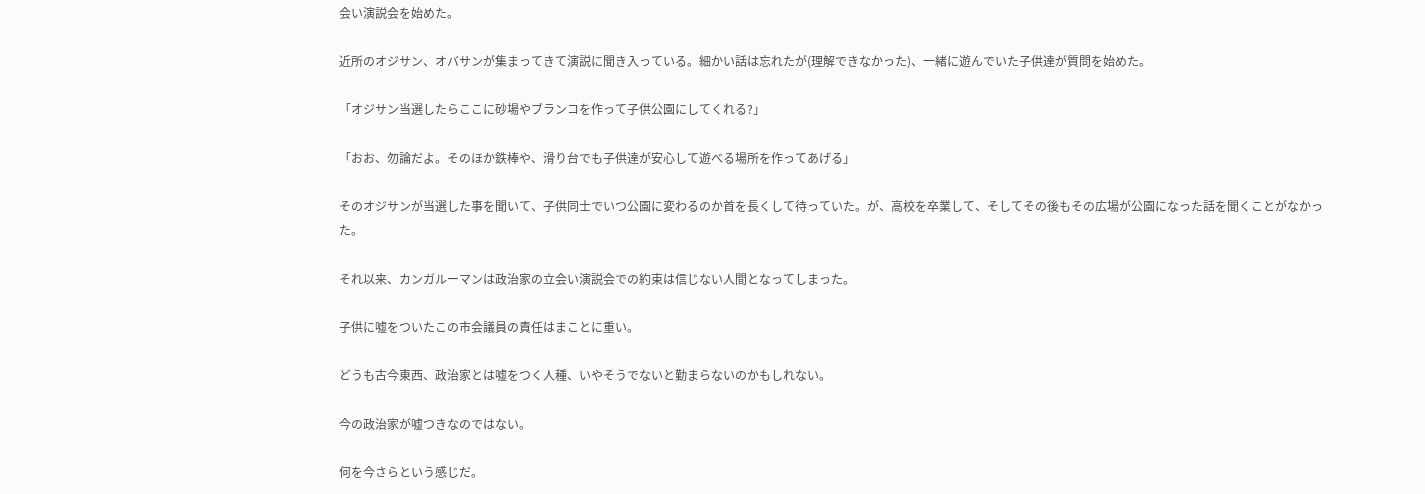会い演説会を始めた。

近所のオジサン、オバサンが集まってきて演説に聞き入っている。細かい話は忘れたが(理解できなかった)、一緒に遊んでいた子供達が質問を始めた。

「オジサン当選したらここに砂場やブランコを作って子供公園にしてくれる?」

「おお、勿論だよ。そのほか鉄棒や、滑り台でも子供達が安心して遊べる場所を作ってあげる」

そのオジサンが当選した事を聞いて、子供同士でいつ公園に変わるのか首を長くして待っていた。が、高校を卒業して、そしてその後もその広場が公園になった話を聞くことがなかった。

それ以来、カンガルーマンは政治家の立会い演説会での約束は信じない人間となってしまった。

子供に嘘をついたこの市会議員の責任はまことに重い。

どうも古今東西、政治家とは嘘をつく人種、いやそうでないと勤まらないのかもしれない。

今の政治家が嘘つきなのではない。

何を今さらという感じだ。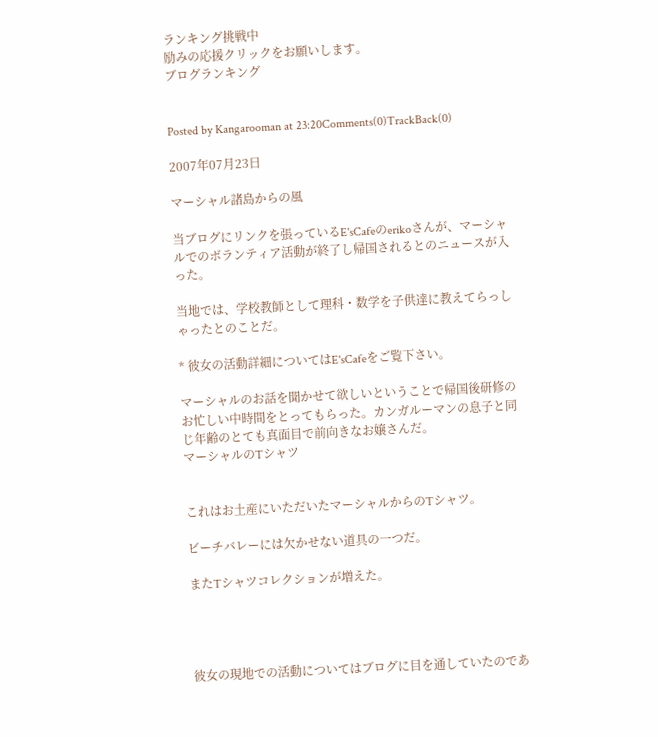ランキング挑戦中
励みの応援クリックをお願いします。
ブログランキング


Posted by Kangarooman at 23:20Comments(0)TrackBack(0)

2007年07月23日

マーシャル諸島からの風

当ブログにリンクを張っているE'sCafeのerikoさんが、マーシャルでのボランティア活動が終了し帰国されるとのニュースが入った。

当地では、学校教師として理科・数学を子供達に教えてらっしゃったとのことだ。

* 彼女の活動詳細についてはE'sCafeをご覧下さい。

マーシャルのお話を聞かせて欲しいということで帰国後研修のお忙しい中時間をとってもらった。カンガルーマンの息子と同じ年齢のとても真面目で前向きなお嬢さんだ。
マーシャルのTシャツ


これはお土産にいただいたマーシャルからのTシャツ。

ビーチバレーには欠かせない道具の一つだ。

またTシャツコレクションが増えた。




彼女の現地での活動についてはブログに目を通していたのであ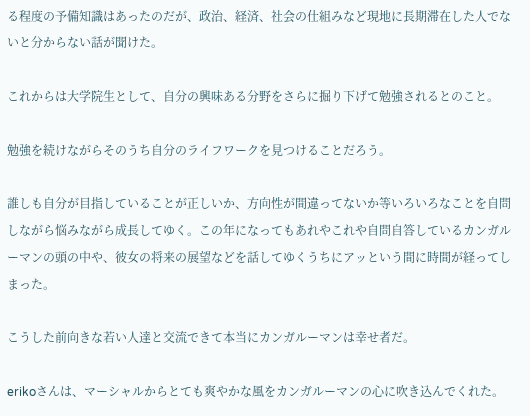る程度の予備知識はあったのだが、政治、経済、社会の仕組みなど現地に長期滞在した人でないと分からない話が聞けた。

これからは大学院生として、自分の興味ある分野をさらに掘り下げて勉強されるとのこと。

勉強を続けながらそのうち自分のライフワークを見つけることだろう。

誰しも自分が目指していることが正しいか、方向性が間違ってないか等いろいろなことを自問しながら悩みながら成長してゆく。この年になってもあれやこれや自問自答しているカンガルーマンの頭の中や、彼女の将来の展望などを話してゆくうちにアッという間に時間が経ってしまった。

こうした前向きな若い人達と交流できて本当にカンガルーマンは幸せ者だ。

erikoさんは、マーシャルからとても爽やかな風をカンガルーマンの心に吹き込んでくれた。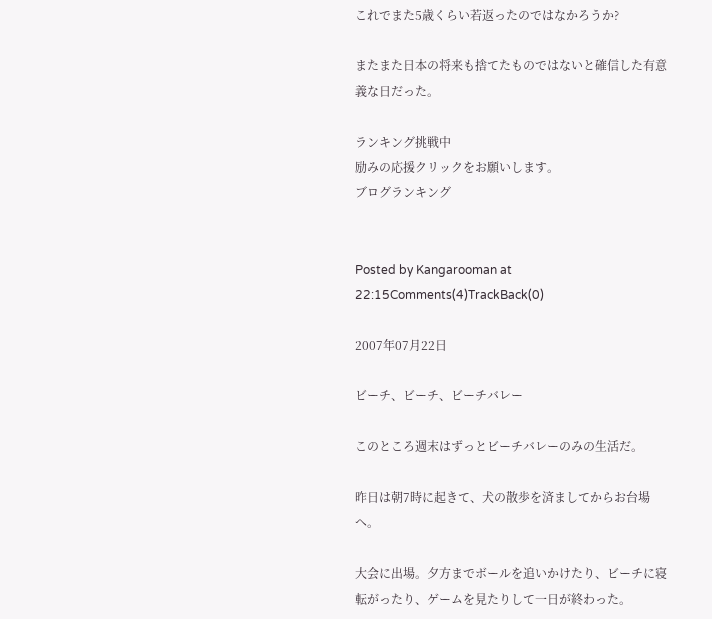これでまた5歳くらい若返ったのではなかろうか?

またまた日本の将来も捨てたものではないと確信した有意義な日だった。

ランキング挑戦中
励みの応援クリックをお願いします。
ブログランキング


Posted by Kangarooman at 22:15Comments(4)TrackBack(0)

2007年07月22日

ビーチ、ビーチ、ビーチバレー

このところ週末はずっとビーチバレーのみの生活だ。

昨日は朝7時に起きて、犬の散歩を済ましてからお台場へ。

大会に出場。夕方までボールを追いかけたり、ビーチに寝転がったり、ゲームを見たりして一日が終わった。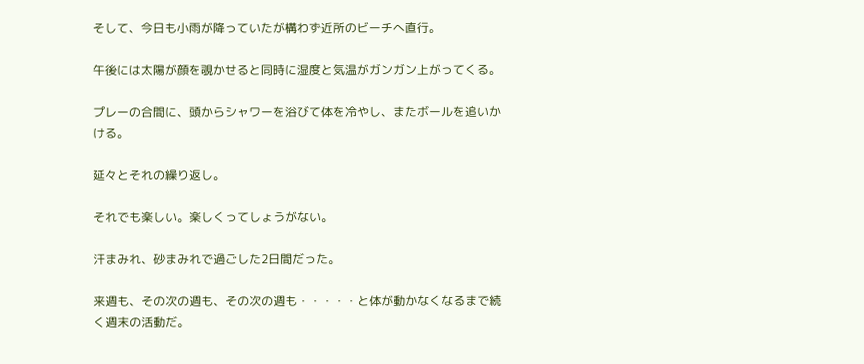そして、今日も小雨が降っていたが構わず近所のビーチへ直行。

午後には太陽が顔を覗かせると同時に湿度と気温がガンガン上がってくる。

プレーの合間に、頭からシャワーを浴びて体を冷やし、またボールを追いかける。

延々とそれの繰り返し。

それでも楽しい。楽しくってしょうがない。

汗まみれ、砂まみれで過ごした2日間だった。

来週も、その次の週も、その次の週も・・・・・と体が動かなくなるまで続く週末の活動だ。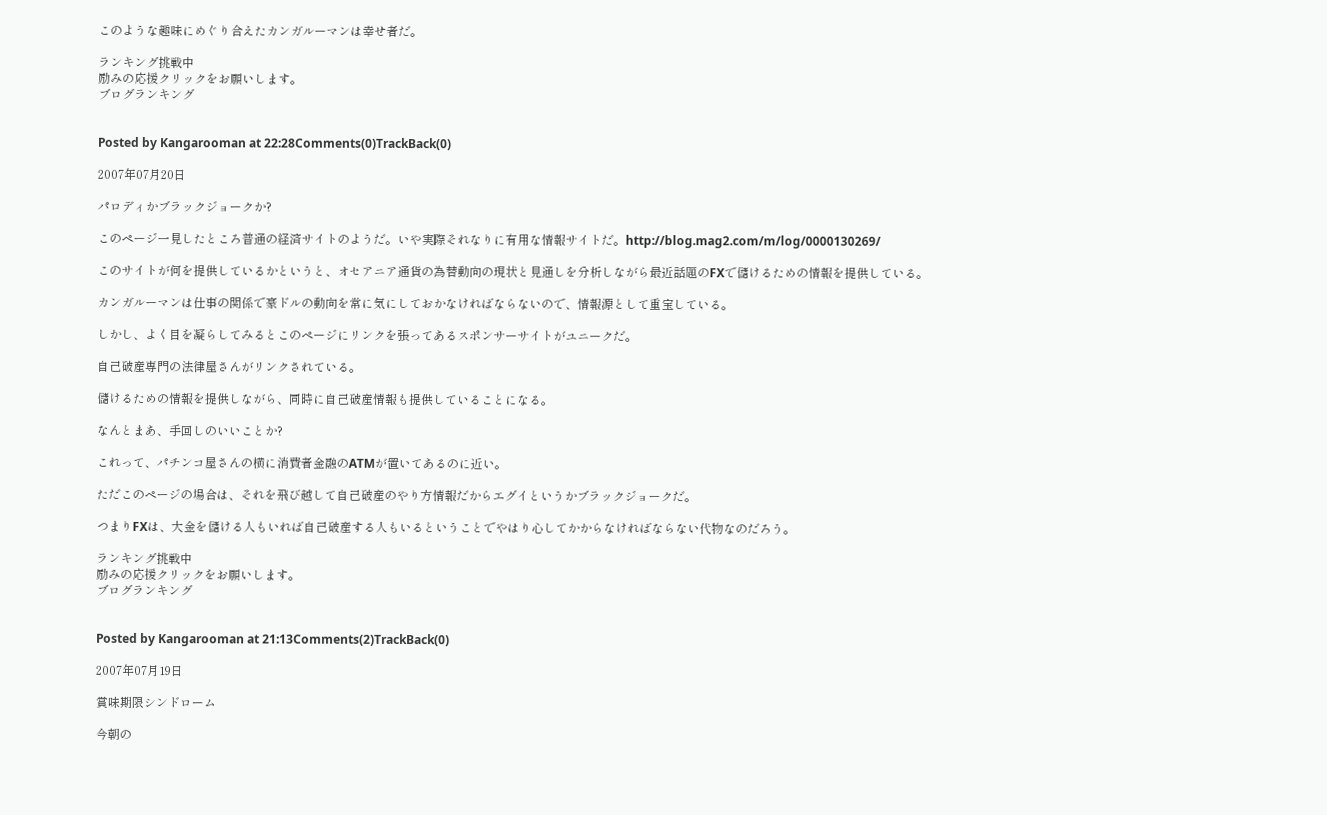このような趣味にめぐり合えたカンガルーマンは幸せ者だ。

ランキング挑戦中
励みの応援クリックをお願いします。
ブログランキング


Posted by Kangarooman at 22:28Comments(0)TrackBack(0)

2007年07月20日

パロディかブラックジョークか?

このページ一見したところ普通の経済サイトのようだ。いや実際それなりに有用な情報サイトだ。http://blog.mag2.com/m/log/0000130269/

このサイトが何を提供しているかというと、オセアニア通貨の為替動向の現状と見通しを分析しながら最近話題のFXで儲けるための情報を提供している。

カンガルーマンは仕事の関係で豪ドルの動向を常に気にしておかなければならないので、情報源として重宝している。

しかし、よく目を凝らしてみるとこのページにリンクを張ってあるスポンサーサイトがユニークだ。

自己破産専門の法律屋さんがリンクされている。

儲けるための情報を提供しながら、同時に自己破産情報も提供していることになる。

なんとまあ、手回しのいいことか?

これって、パチンコ屋さんの横に消費者金融のATMが置いてあるのに近い。

ただこのページの場合は、それを飛び越して自己破産のやり方情報だからエグイというかブラックジョークだ。

つまりFXは、大金を儲ける人もいれば自己破産する人もいるということでやはり心してかからなければならない代物なのだろう。

ランキング挑戦中
励みの応援クリックをお願いします。
ブログランキング


Posted by Kangarooman at 21:13Comments(2)TrackBack(0)

2007年07月19日

賞味期限シンドローム

今朝の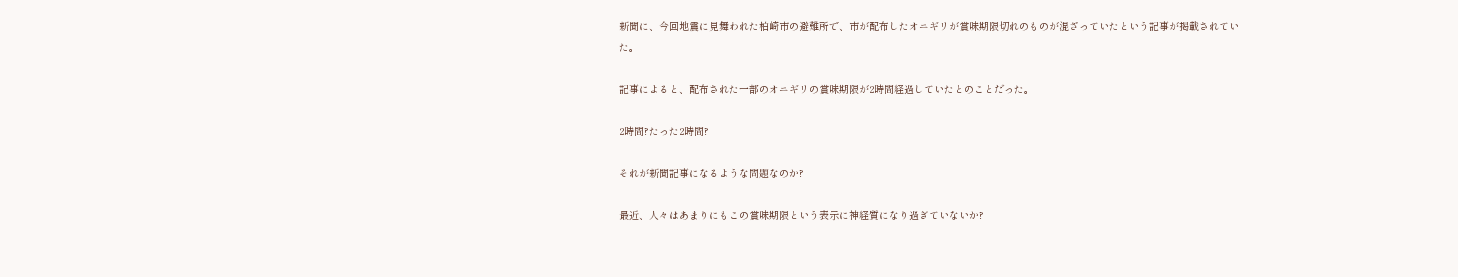新聞に、今回地震に見舞われた柏崎市の避難所で、市が配布したオニギリが賞味期限切れのものが混ざっていたという記事が掲載されていた。

記事によると、配布された一部のオニギリの賞味期限が2時間経過していたとのことだった。

2時間?たった2時間?

それが新聞記事になるような問題なのか?

最近、人々はあまりにもこの賞味期限という表示に神経質になり過ぎていないか?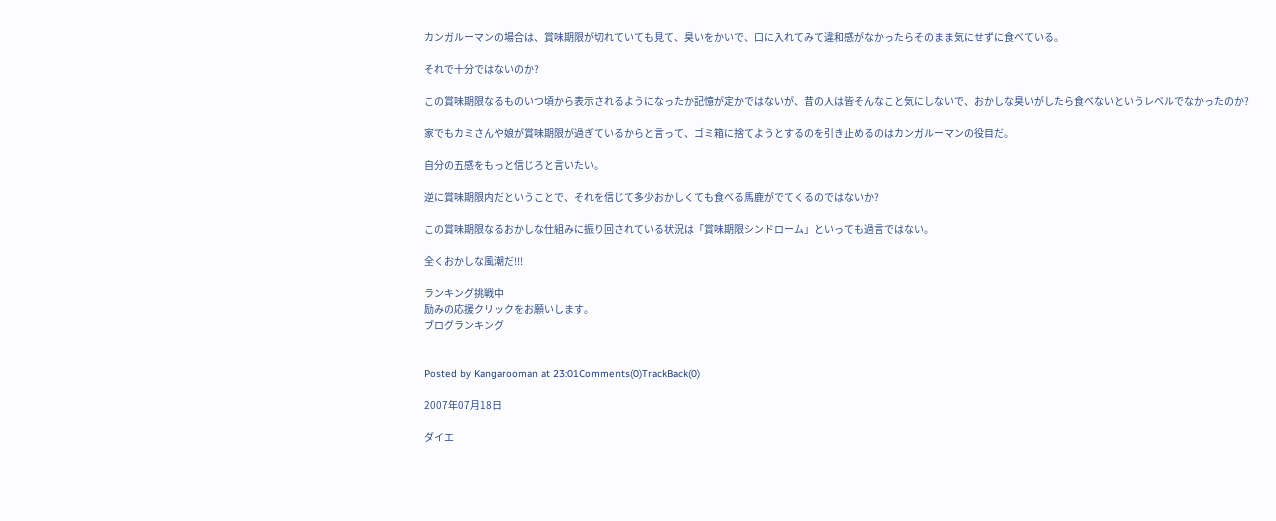カンガルーマンの場合は、賞味期限が切れていても見て、臭いをかいで、口に入れてみて違和感がなかったらそのまま気にせずに食べている。

それで十分ではないのか?

この賞味期限なるものいつ頃から表示されるようになったか記憶が定かではないが、昔の人は皆そんなこと気にしないで、おかしな臭いがしたら食べないというレベルでなかったのか?

家でもカミさんや娘が賞味期限が過ぎているからと言って、ゴミ箱に捨てようとするのを引き止めるのはカンガルーマンの役目だ。

自分の五感をもっと信じろと言いたい。

逆に賞味期限内だということで、それを信じて多少おかしくても食べる馬鹿がでてくるのではないか?

この賞味期限なるおかしな仕組みに振り回されている状況は「賞味期限シンドローム」といっても過言ではない。

全くおかしな風潮だ!!!

ランキング挑戦中
励みの応援クリックをお願いします。
ブログランキング


Posted by Kangarooman at 23:01Comments(0)TrackBack(0)

2007年07月18日

ダイエ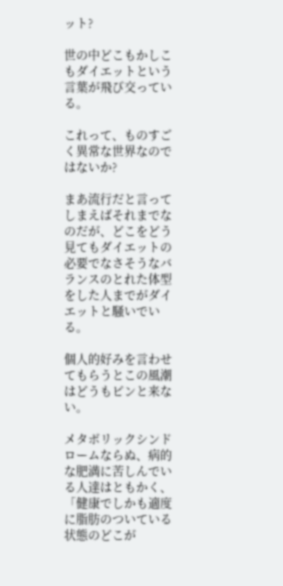ット?

世の中どこもかしこもダイエットという言葉が飛び交っている。

これって、ものすごく異常な世界なのではないか?

まあ流行だと言ってしまえばそれまでなのだが、どこをどう見てもダイエットの必要でなさそうなバランスのとれた体型をした人までがダイエットと騒いでいる。

個人的好みを言わせてもらうとこの風潮はどうもピンと来ない。

メタボリックシンドロームならぬ、病的な肥満に苦しんでいる人達はともかく、「健康でしかも適度に脂肪のついている状態のどこが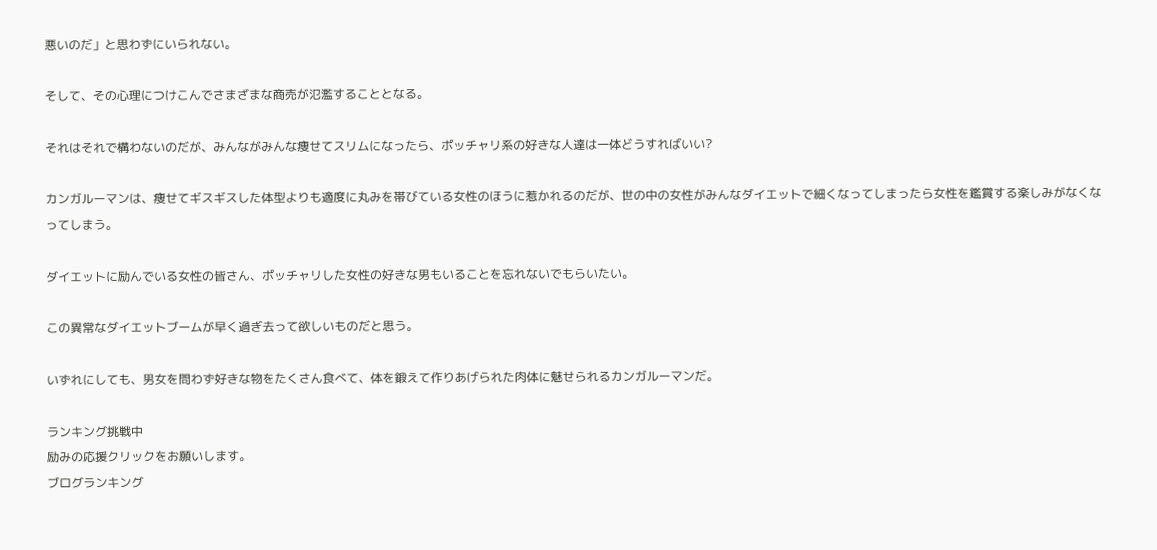悪いのだ」と思わずにいられない。

そして、その心理につけこんでさまざまな商売が氾濫することとなる。

それはそれで構わないのだが、みんながみんな痩せてスリムになったら、ポッチャリ系の好きな人達は一体どうすればいい?

カンガルーマンは、痩せてギスギスした体型よりも適度に丸みを帯びている女性のほうに惹かれるのだが、世の中の女性がみんなダイエットで細くなってしまったら女性を鑑賞する楽しみがなくなってしまう。

ダイエットに励んでいる女性の皆さん、ポッチャリした女性の好きな男もいることを忘れないでもらいたい。

この異常なダイエットブームが早く過ぎ去って欲しいものだと思う。

いずれにしても、男女を問わず好きな物をたくさん食べて、体を鍛えて作りあげられた肉体に魅せられるカンガルーマンだ。

ランキング挑戦中
励みの応援クリックをお願いします。
ブログランキング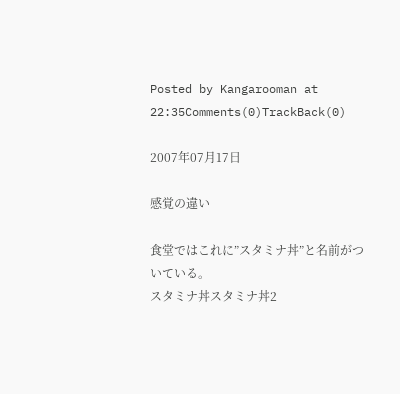Posted by Kangarooman at 22:35Comments(0)TrackBack(0)

2007年07月17日

感覚の違い

食堂ではこれに”スタミナ丼”と名前がついている。
スタミナ丼スタミナ丼2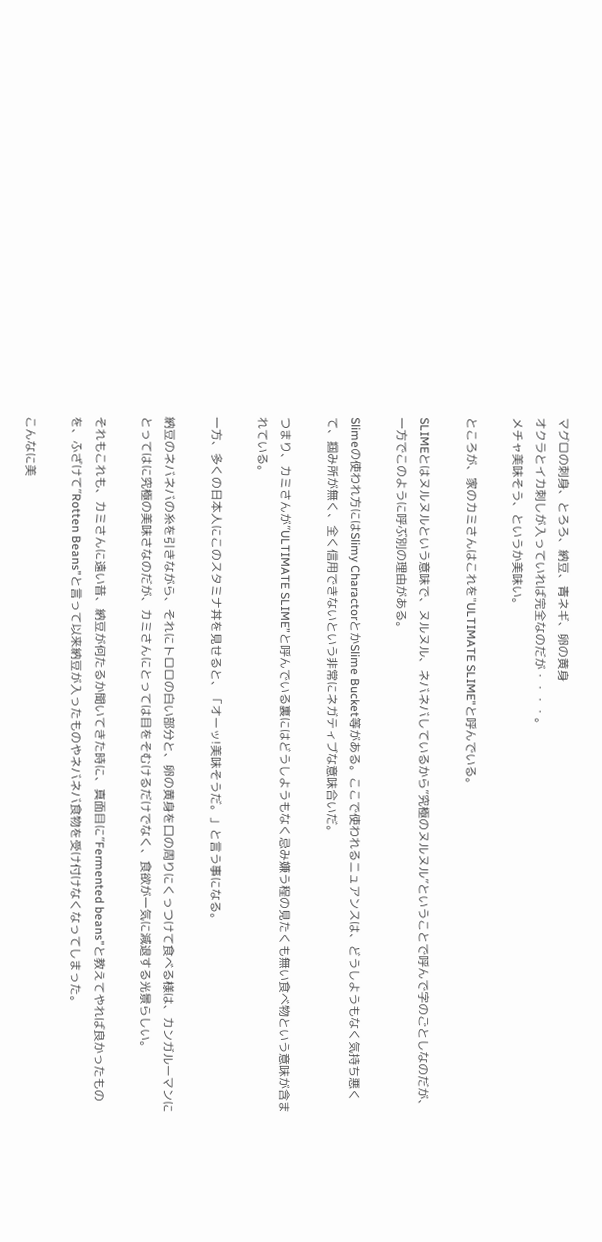マグロの刺身、とろろ、納豆、青ネギ、卵の黄身
オクラとイカ刺しが入っていれば完全なのだが・・・・。
メチャ美味そう、というか美味い。

ところが、家のカミさんはこれを"ULTIMATE SLIME"と呼んでいる。

SLIMEとはヌルヌルという意味で、ヌルヌル、ネバネバしているから”究極のヌルヌル”ということで呼んで字のごとしなのだが、一方でこのように呼ぶ別の理由がある。

Slimeの使われ方にはSlimy CharactorとかSlime Bucket等がある。ここで使われるニュアンスは、どうしようもなく気持ち悪くて、掴み所が無く、全く信用できないという非常にネガティブな意味合いだ。

つまり、カミさんが”ULTIMATE SLIME”と呼んでいる裏にはどうしようもなく忌み嫌う程の見たくも無い食べ物という意味が含まれている。

一方、多くの日本人にこのスタミナ丼を見せると、「オーッ!美味そうだ。」と言う事になる。

納豆のネバネバの糸を引きながら、それにトロロの白い部分と、卵の黄身を口の周りにくっつけて食べる様は、カンガルーマンにとってはに究極の美味さなのだが、カミさんにとっては目をそむけるだけでなく、食欲が一気に減退する光景らしい。

それもこれも、カミさんに遠い昔、納豆が何たるか聞いてきた時に、真面目に”Fermented beans”と教えてやれば良かったものを、ふざけて”Rotten Beans”と言って以来納豆が入ったものやネバネバ食物を受け付けなくなってしまった。

こんなに美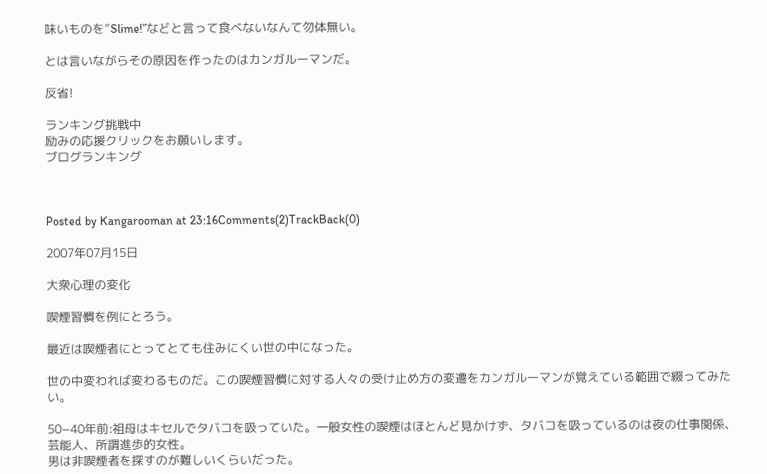味いものを”Slime!”などと言って食べないなんて勿体無い。

とは言いながらその原因を作ったのはカンガルーマンだ。

反省!

ランキング挑戦中
励みの応援クリックをお願いします。
ブログランキング



Posted by Kangarooman at 23:16Comments(2)TrackBack(0)

2007年07月15日

大衆心理の変化

喫煙習慣を例にとろう。

最近は喫煙者にとってとても住みにくい世の中になった。

世の中変われば変わるものだ。この喫煙習慣に対する人々の受け止め方の変遷をカンガルーマンが覚えている範囲で綴ってみたい。

50−40年前:祖母はキセルでタバコを吸っていた。一般女性の喫煙はほとんど見かけず、タバコを吸っているのは夜の仕事関係、芸能人、所謂進歩的女性。
男は非喫煙者を探すのが難しいくらいだった。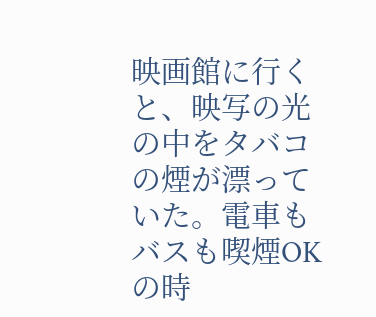映画館に行くと、映写の光の中をタバコの煙が漂っていた。電車もバスも喫煙OKの時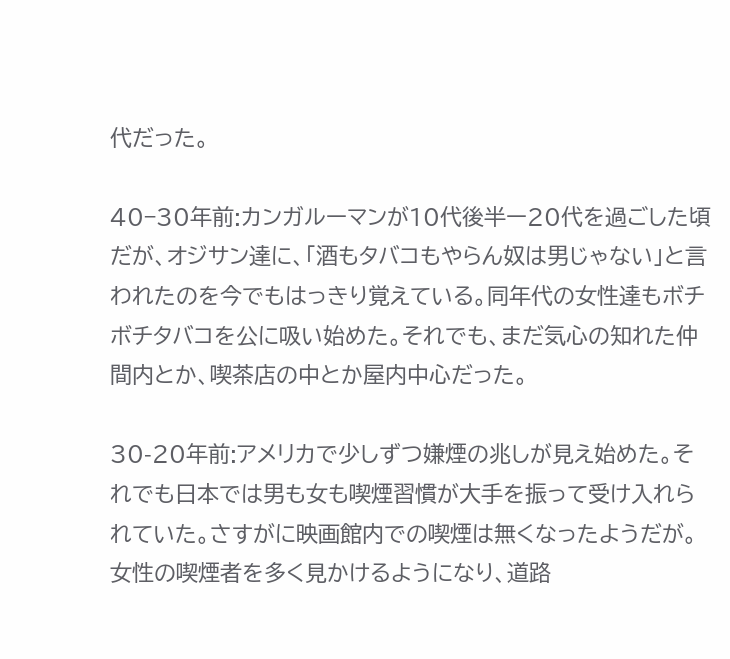代だった。

40−30年前:カンガルーマンが10代後半ー20代を過ごした頃だが、オジサン達に、「酒もタバコもやらん奴は男じゃない」と言われたのを今でもはっきり覚えている。同年代の女性達もボチボチタバコを公に吸い始めた。それでも、まだ気心の知れた仲間内とか、喫茶店の中とか屋内中心だった。

30-20年前:アメリカで少しずつ嫌煙の兆しが見え始めた。それでも日本では男も女も喫煙習慣が大手を振って受け入れられていた。さすがに映画館内での喫煙は無くなったようだが。女性の喫煙者を多く見かけるようになり、道路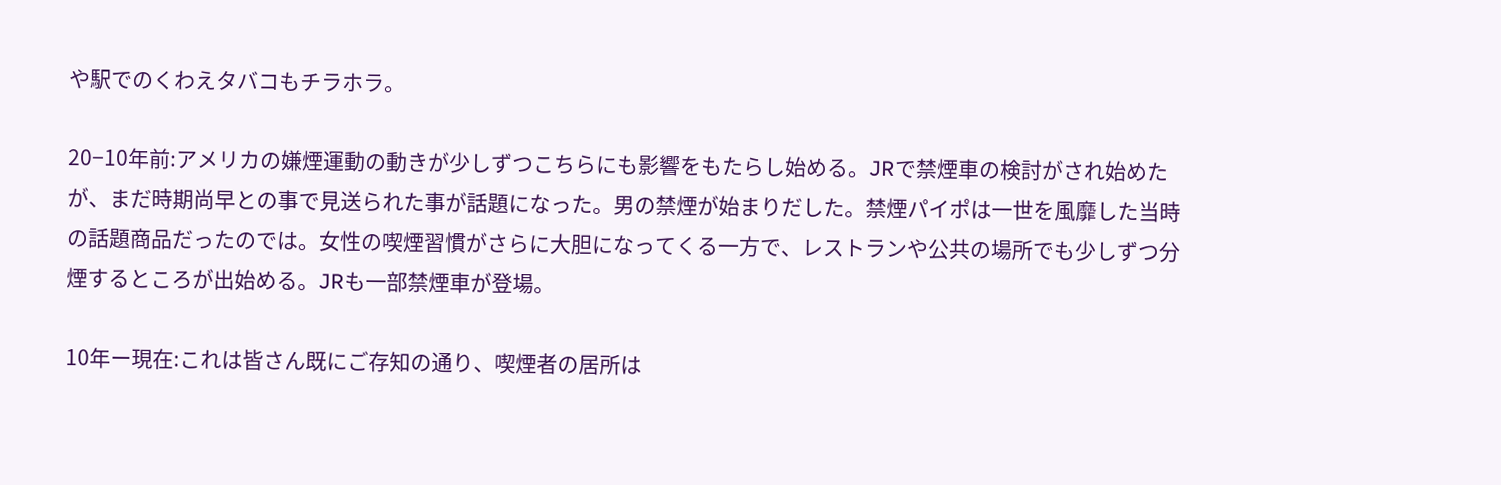や駅でのくわえタバコもチラホラ。

20−10年前:アメリカの嫌煙運動の動きが少しずつこちらにも影響をもたらし始める。JRで禁煙車の検討がされ始めたが、まだ時期尚早との事で見送られた事が話題になった。男の禁煙が始まりだした。禁煙パイポは一世を風靡した当時の話題商品だったのでは。女性の喫煙習慣がさらに大胆になってくる一方で、レストランや公共の場所でも少しずつ分煙するところが出始める。JRも一部禁煙車が登場。

10年ー現在:これは皆さん既にご存知の通り、喫煙者の居所は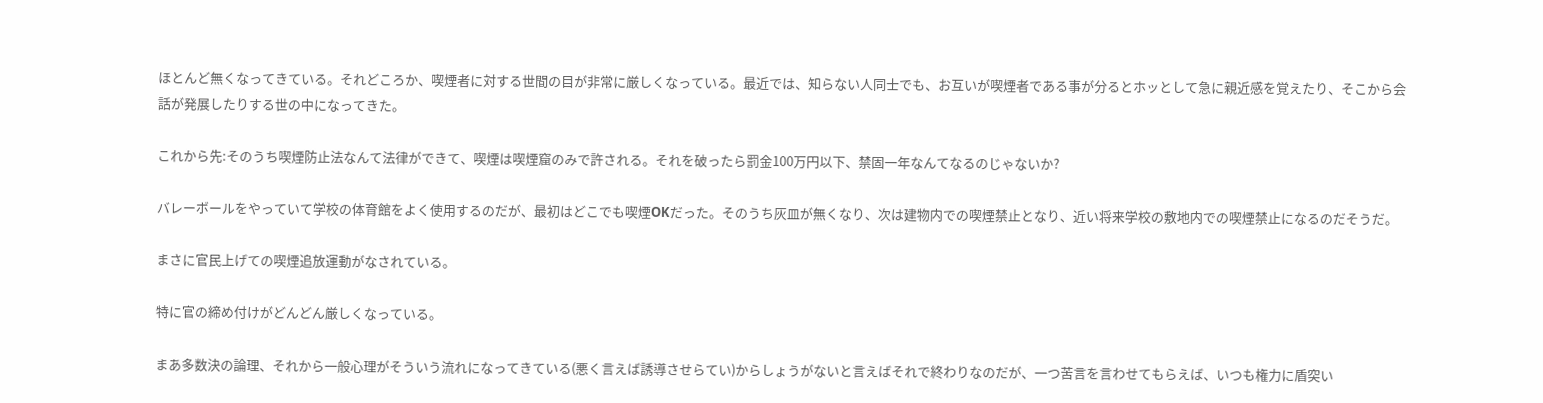ほとんど無くなってきている。それどころか、喫煙者に対する世間の目が非常に厳しくなっている。最近では、知らない人同士でも、お互いが喫煙者である事が分るとホッとして急に親近感を覚えたり、そこから会話が発展したりする世の中になってきた。

これから先:そのうち喫煙防止法なんて法律ができて、喫煙は喫煙窟のみで許される。それを破ったら罰金100万円以下、禁固一年なんてなるのじゃないか?

バレーボールをやっていて学校の体育館をよく使用するのだが、最初はどこでも喫煙OKだった。そのうち灰皿が無くなり、次は建物内での喫煙禁止となり、近い将来学校の敷地内での喫煙禁止になるのだそうだ。

まさに官民上げての喫煙追放運動がなされている。

特に官の締め付けがどんどん厳しくなっている。

まあ多数決の論理、それから一般心理がそういう流れになってきている(悪く言えば誘導させらてい)からしょうがないと言えばそれで終わりなのだが、一つ苦言を言わせてもらえば、いつも権力に盾突い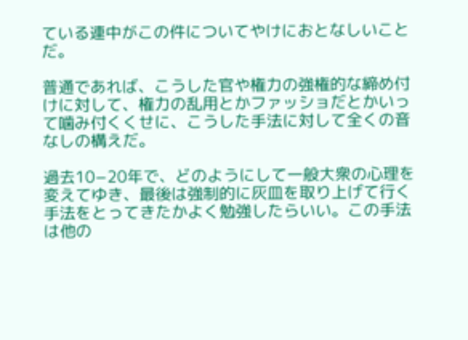ている連中がこの件についてやけにおとなしいことだ。

普通であれば、こうした官や権力の強権的な締め付けに対して、権力の乱用とかファッショだとかいって噛み付くくせに、こうした手法に対して全くの音なしの構えだ。

過去10−20年で、どのようにして一般大衆の心理を変えてゆき、最後は強制的に灰皿を取り上げて行く手法をとってきたかよく勉強したらいい。この手法は他の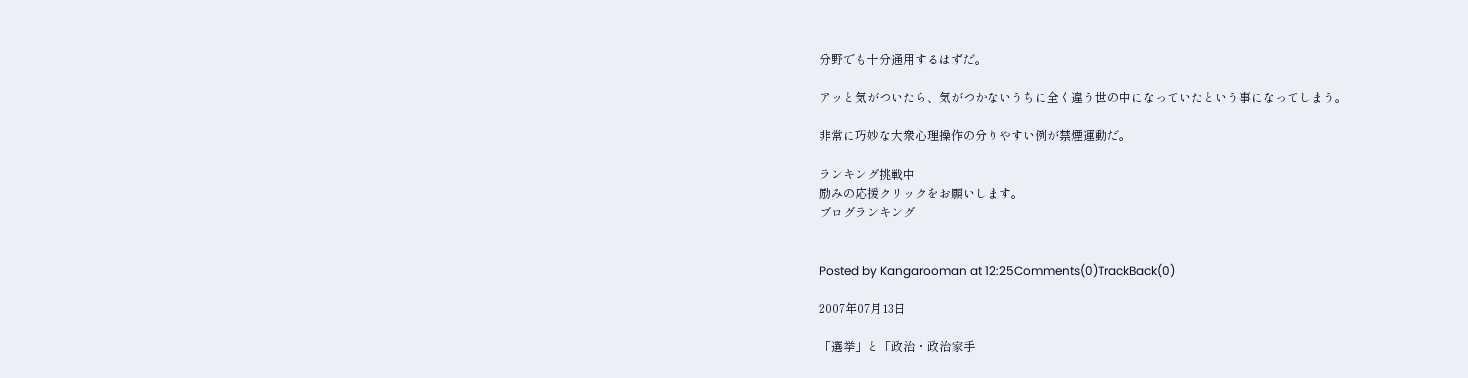分野でも十分通用するはずだ。

アッと気がついたら、気がつかないうちに全く違う世の中になっていたという事になってしまう。

非常に巧妙な大衆心理操作の分りやすい例が禁煙運動だ。

ランキング挑戦中
励みの応援クリックをお願いします。
ブログランキング


Posted by Kangarooman at 12:25Comments(0)TrackBack(0)

2007年07月13日

「選挙」と「政治・政治家手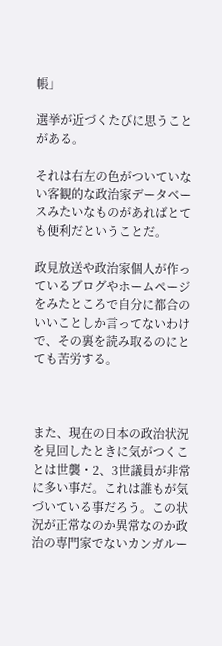帳」

選挙が近づくたびに思うことがある。

それは右左の色がついていない客観的な政治家データベースみたいなものがあればとても便利だということだ。

政見放送や政治家個人が作っているブログやホームページをみたところで自分に都合のいいことしか言ってないわけで、その裏を読み取るのにとても苦労する。



また、現在の日本の政治状況を見回したときに気がつくことは世襲・2、3世議員が非常に多い事だ。これは誰もが気づいている事だろう。この状況が正常なのか異常なのか政治の専門家でないカンガルー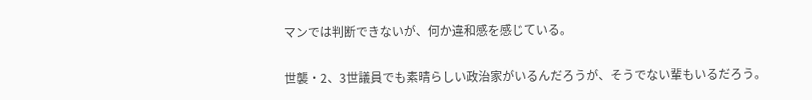マンでは判断できないが、何か違和感を感じている。

世襲・2、3世議員でも素晴らしい政治家がいるんだろうが、そうでない輩もいるだろう。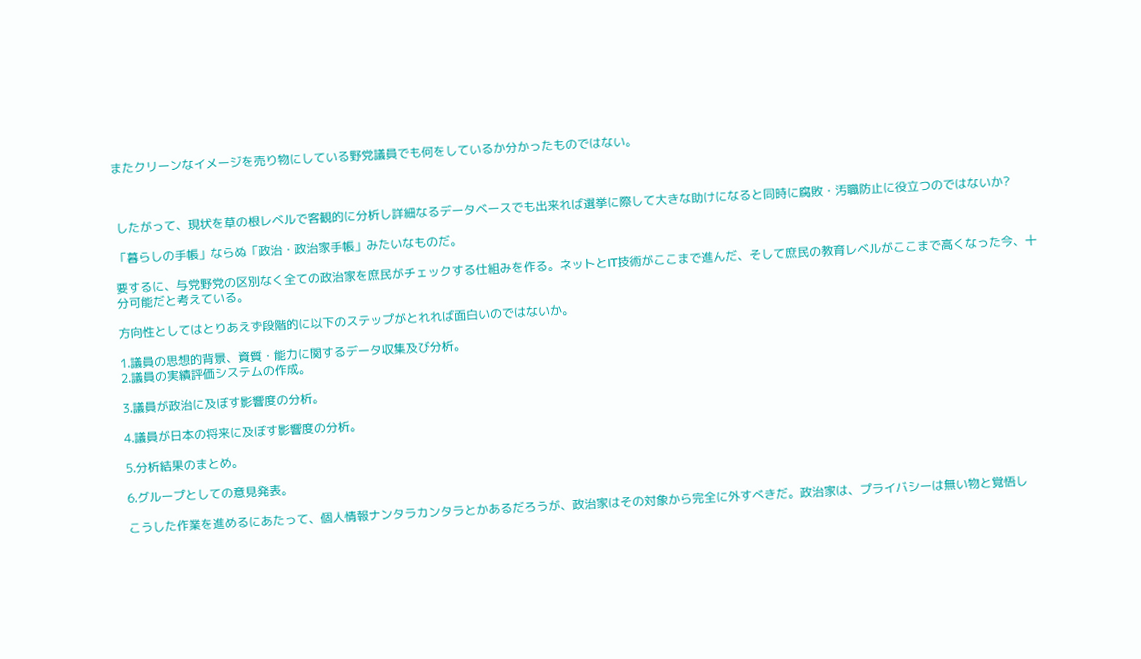またクリーンなイメージを売り物にしている野党議員でも何をしているか分かったものではない。



 したがって、現状を草の根レベルで客観的に分析し詳細なるデータベースでも出来れば選挙に際して大きな助けになると同時に腐敗・汚職防止に役立つのではないか?

「暮らしの手帳」ならぬ「政治・政治家手帳」みたいなものだ。

要するに、与党野党の区別なく全ての政治家を庶民がチェックする仕組みを作る。ネットとIT技術がここまで進んだ、そして庶民の教育レベルがここまで高くなった今、十分可能だと考えている。

方向性としてはとりあえず段階的に以下のステップがとれれば面白いのではないか。

1.議員の思想的背景、資質・能力に関するデータ収集及び分析。
2.議員の実績評価システムの作成。

3.議員が政治に及ぼす影響度の分析。

4.議員が日本の将来に及ぼす影響度の分析。

5.分析結果のまとめ。

6.グループとしての意見発表。

こうした作業を進めるにあたって、個人情報ナンタラカンタラとかあるだろうが、政治家はその対象から完全に外すべきだ。政治家は、プライバシーは無い物と覚悟し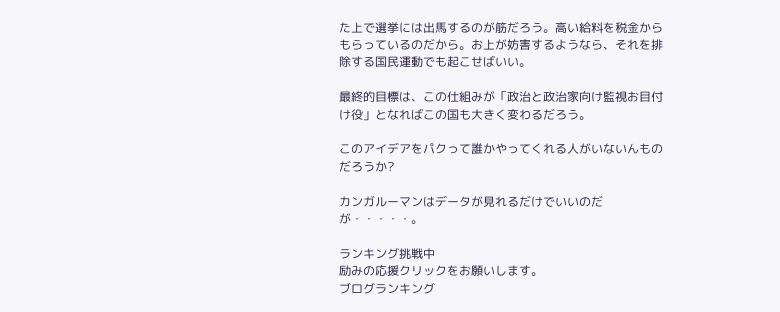た上で選挙には出馬するのが筋だろう。高い給料を税金からもらっているのだから。お上が妨害するようなら、それを排除する国民運動でも起こせばいい。

最終的目標は、この仕組みが「政治と政治家向け監視お目付け役」となればこの国も大きく変わるだろう。

このアイデアをパクって誰かやってくれる人がいないんものだろうか?

カンガルーマンはデータが見れるだけでいいのだが・・・・・。

ランキング挑戦中
励みの応援クリックをお願いします。
ブログランキング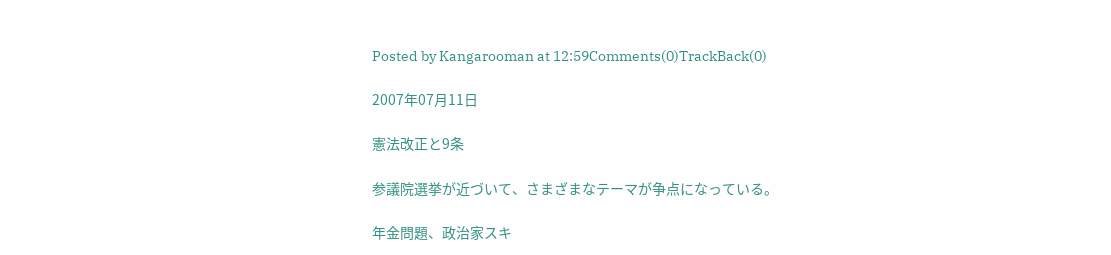Posted by Kangarooman at 12:59Comments(0)TrackBack(0)

2007年07月11日

憲法改正と9条

参議院選挙が近づいて、さまざまなテーマが争点になっている。

年金問題、政治家スキ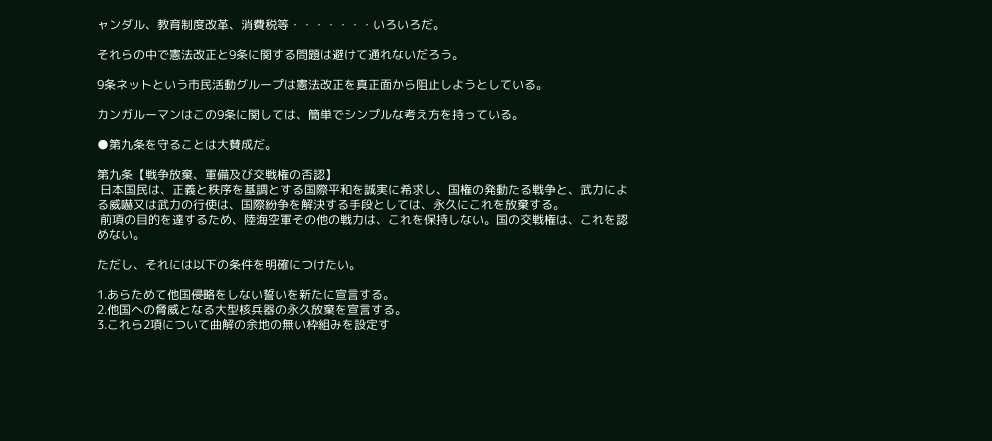ャンダル、教育制度改革、消費税等・・・・・・・いろいろだ。

それらの中で憲法改正と9条に関する問題は避けて通れないだろう。

9条ネットという市民活動グループは憲法改正を真正面から阻止しようとしている。

カンガルーマンはこの9条に関しては、簡単でシンプルな考え方を持っている。

●第九条を守ることは大賛成だ。

第九条【戦争放棄、軍備及び交戦権の否認】
 日本国民は、正義と秩序を基調とする国際平和を誠実に希求し、国権の発動たる戦争と、武力による威嚇又は武力の行使は、国際紛争を解決する手段としては、永久にこれを放棄する。
 前項の目的を達するため、陸海空軍その他の戦力は、これを保持しない。国の交戦権は、これを認めない。

ただし、それには以下の条件を明確につけたい。

1.あらためて他国侵略をしない誓いを新たに宣言する。
2.他国への脅威となる大型核兵器の永久放棄を宣言する。
3.これら2項について曲解の余地の無い枠組みを設定す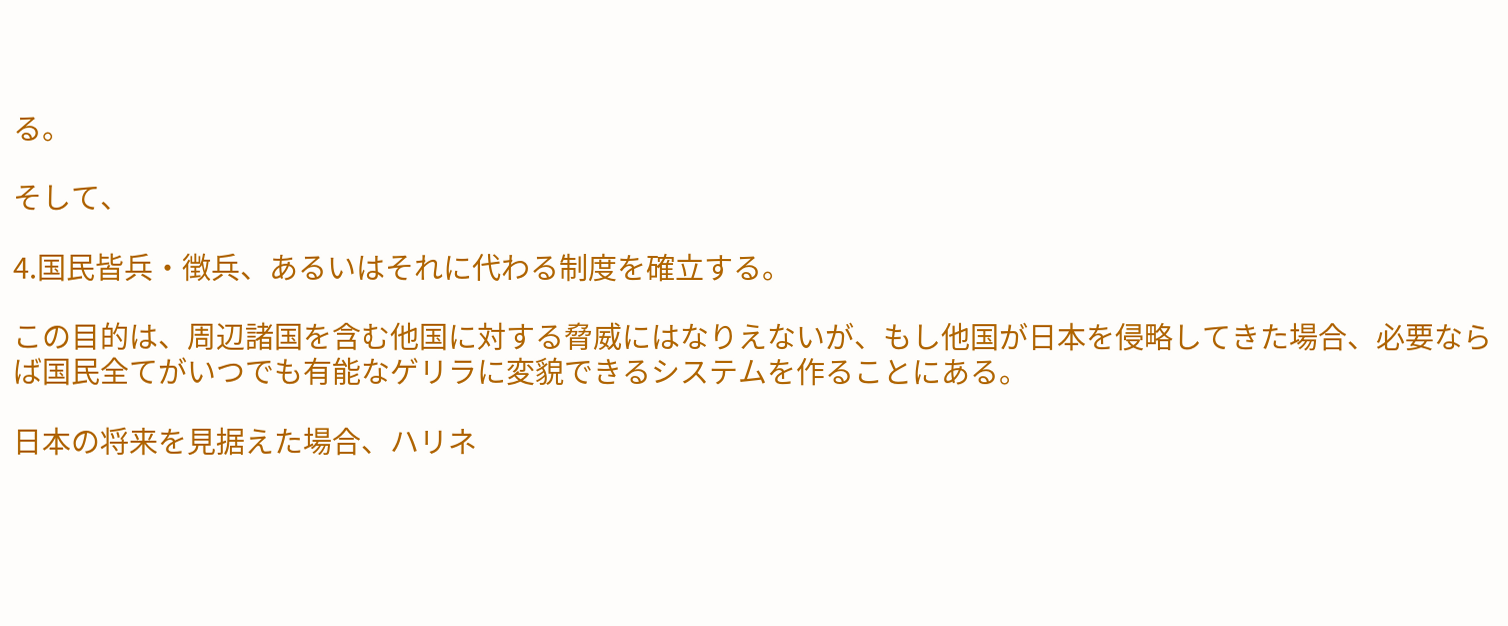る。

そして、

4.国民皆兵・徴兵、あるいはそれに代わる制度を確立する。

この目的は、周辺諸国を含む他国に対する脅威にはなりえないが、もし他国が日本を侵略してきた場合、必要ならば国民全てがいつでも有能なゲリラに変貌できるシステムを作ることにある。

日本の将来を見据えた場合、ハリネ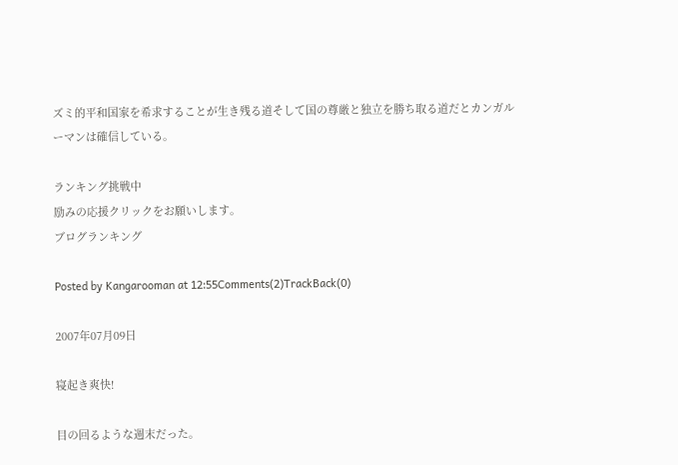ズミ的平和国家を希求することが生き残る道そして国の尊厳と独立を勝ち取る道だとカンガルーマンは確信している。

ランキング挑戦中
励みの応援クリックをお願いします。
ブログランキング

Posted by Kangarooman at 12:55Comments(2)TrackBack(0)

2007年07月09日

寝起き爽快!

目の回るような週末だった。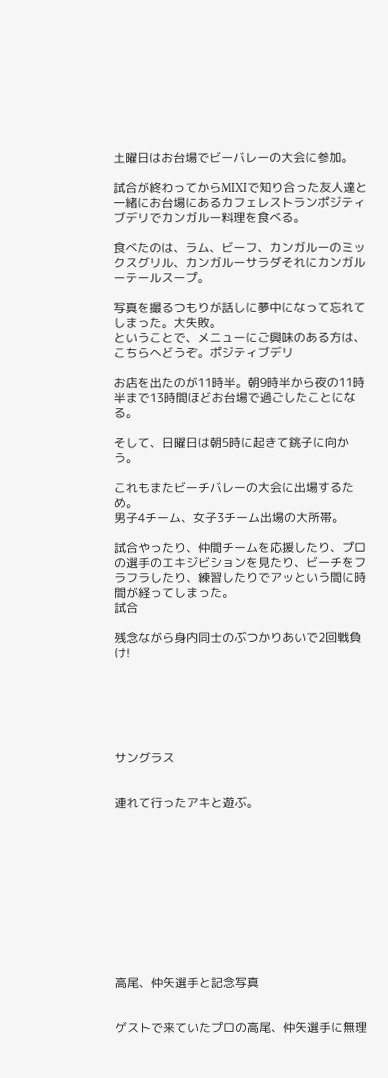土曜日はお台場でビーバレーの大会に参加。

試合が終わってからMIXIで知り合った友人達と一緒にお台場にあるカフェレストランポジティブデリでカンガルー料理を食べる。

食べたのは、ラム、ビーフ、カンガルーのミックスグリル、カンガルーサラダそれにカンガルーテールスープ。

写真を撮るつもりが話しに夢中になって忘れてしまった。大失敗。
ということで、メニューにご興味のある方は、こちらへどうぞ。ポジティブデリ

お店を出たのが11時半。朝9時半から夜の11時半まで13時間ほどお台場で過ごしたことになる。

そして、日曜日は朝5時に起きて銚子に向かう。

これもまたビーチバレーの大会に出場するため。
男子4チーム、女子3チーム出場の大所帯。

試合やったり、仲間チームを応援したり、プロの選手のエキジビションを見たり、ビーチをフラフラしたり、練習したりでアッという間に時間が経ってしまった。
試合

残念ながら身内同士のぶつかりあいで2回戦負け!






サングラス


連れて行ったアキと遊ぶ。











高尾、仲矢選手と記念写真


ゲストで来ていたプロの高尾、仲矢選手に無理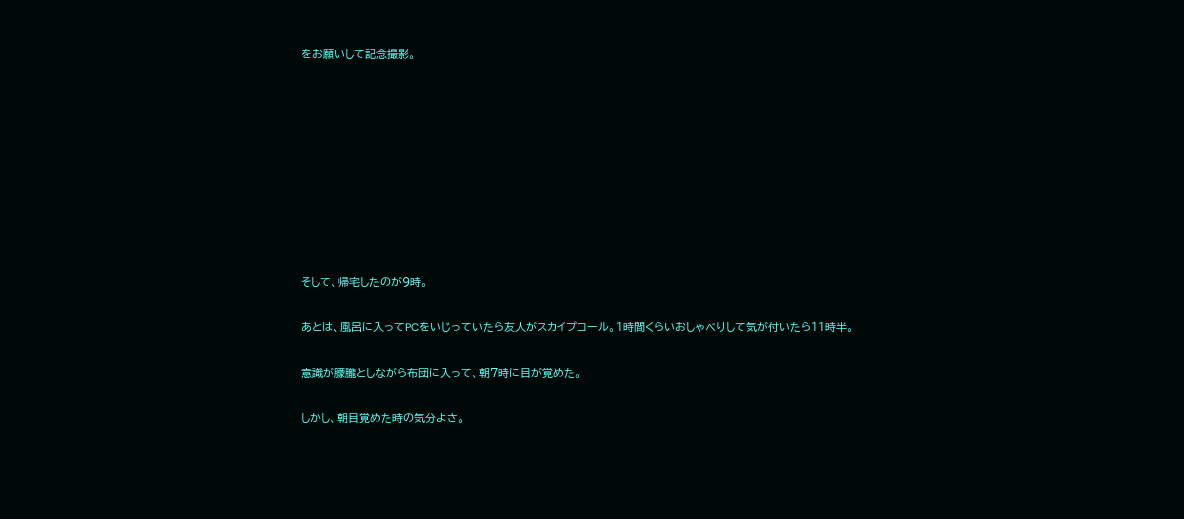をお願いして記念撮影。









そして、帰宅したのが9時。

あとは、風呂に入ってPCをいじっていたら友人がスカイプコール。1時間くらいおしゃべりして気が付いたら11時半。

意識が朦朧としながら布団に入って、朝7時に目が覚めた。

しかし、朝目覚めた時の気分よさ。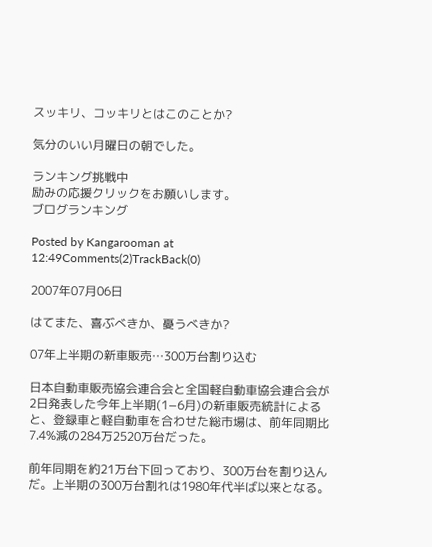スッキリ、コッキリとはこのことか?

気分のいい月曜日の朝でした。

ランキング挑戦中
励みの応援クリックをお願いします。
ブログランキング

Posted by Kangarooman at 12:49Comments(2)TrackBack(0)

2007年07月06日

はてまた、喜ぶべきか、憂うべきか?

07年上半期の新車販売…300万台割り込む

日本自動車販売協会連合会と全国軽自動車協会連合会が2日発表した今年上半期(1−6月)の新車販売統計によると、登録車と軽自動車を合わせた総市場は、前年同期比7.4%減の284万2520万台だった。

前年同期を約21万台下回っており、300万台を割り込んだ。上半期の300万台割れは1980年代半ば以来となる。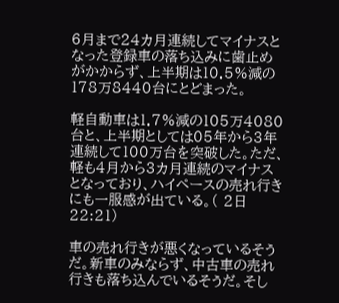6月まで24カ月連続してマイナスとなった登録車の落ち込みに歯止めがかからず、上半期は10.5%減の178万8440台にとどまった。

軽自動車は1.7%減の105万4080台と、上半期としては05年から3年連続して100万台を突破した。ただ、軽も4月から3カ月連続のマイナスとなっており、ハイペースの売れ行きにも一服感が出ている。( 2日 22:21)

車の売れ行きが悪くなっているそうだ。新車のみならず、中古車の売れ行きも落ち込んでいるそうだ。そし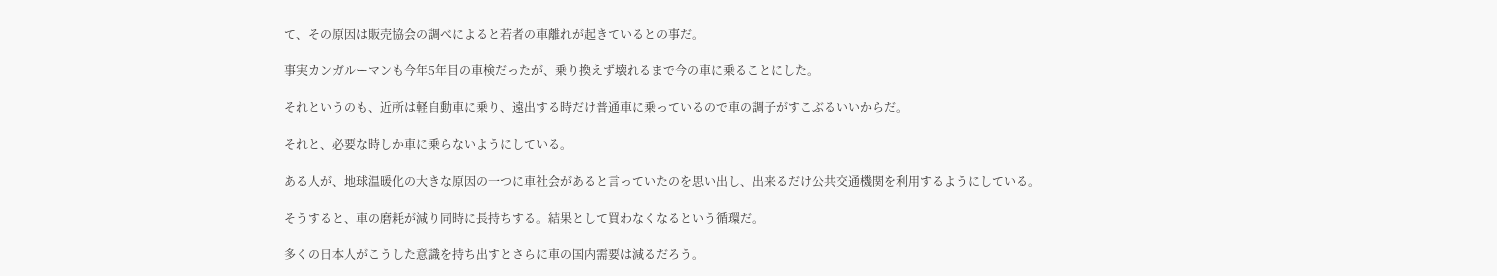て、その原因は販売協会の調べによると若者の車離れが起きているとの事だ。

事実カンガルーマンも今年5年目の車検だったが、乗り換えず壊れるまで今の車に乗ることにした。

それというのも、近所は軽自動車に乗り、遠出する時だけ普通車に乗っているので車の調子がすこぶるいいからだ。

それと、必要な時しか車に乗らないようにしている。

ある人が、地球温暖化の大きな原因の一つに車社会があると言っていたのを思い出し、出来るだけ公共交通機関を利用するようにしている。

そうすると、車の磨耗が減り同時に長持ちする。結果として買わなくなるという循環だ。

多くの日本人がこうした意識を持ち出すとさらに車の国内需要は減るだろう。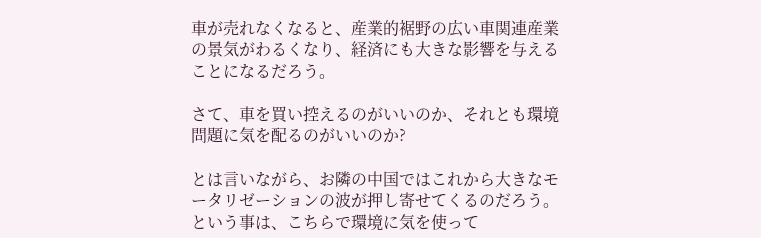車が売れなくなると、産業的裾野の広い車関連産業の景気がわるくなり、経済にも大きな影響を与えることになるだろう。

さて、車を買い控えるのがいいのか、それとも環境問題に気を配るのがいいのか?

とは言いながら、お隣の中国ではこれから大きなモータリゼーションの波が押し寄せてくるのだろう。という事は、こちらで環境に気を使って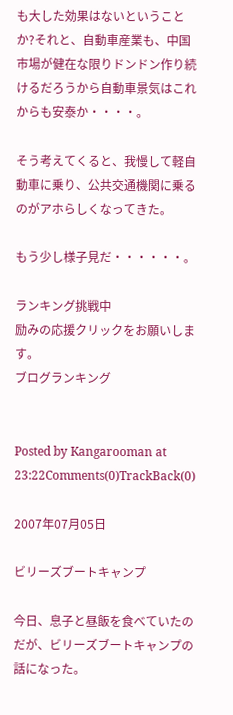も大した効果はないということか?それと、自動車産業も、中国市場が健在な限りドンドン作り続けるだろうから自動車景気はこれからも安泰か・・・・。

そう考えてくると、我慢して軽自動車に乗り、公共交通機関に乗るのがアホらしくなってきた。

もう少し様子見だ・・・・・・。

ランキング挑戦中
励みの応援クリックをお願いします。
ブログランキング


Posted by Kangarooman at 23:22Comments(0)TrackBack(0)

2007年07月05日

ビリーズブートキャンプ

今日、息子と昼飯を食べていたのだが、ビリーズブートキャンプの話になった。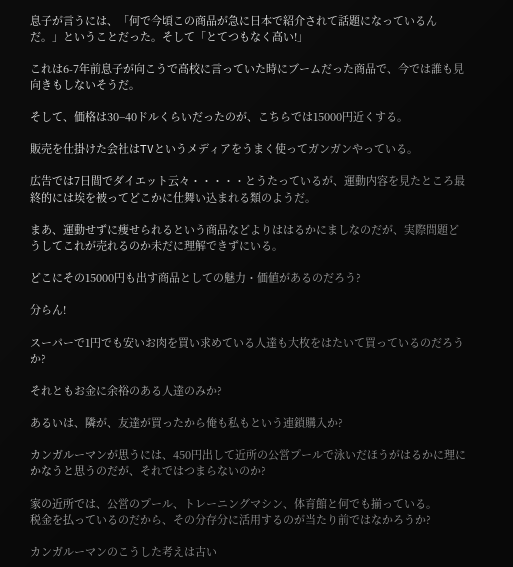息子が言うには、「何で今頃この商品が急に日本で紹介されて話題になっているんだ。」ということだった。そして「とてつもなく高い!」

これは6-7年前息子が向こうで高校に言っていた時にブームだった商品で、今では誰も見向きもしないそうだ。

そして、価格は30−40ドルくらいだったのが、こちらでは15000円近くする。

販売を仕掛けた会社はTVというメディアをうまく使ってガンガンやっている。

広告では7日間でダイエット云々・・・・・とうたっているが、運動内容を見たところ最終的には埃を被ってどこかに仕舞い込まれる類のようだ。

まあ、運動せずに痩せられるという商品などよりははるかにましなのだが、実際問題どうしてこれが売れるのか未だに理解できずにいる。

どこにその15000円も出す商品としての魅力・価値があるのだろう?

分らん!

スーパーで1円でも安いお肉を買い求めている人達も大枚をはたいて買っているのだろうか?

それともお金に余裕のある人達のみか?

あるいは、隣が、友達が買ったから俺も私もという連鎖購入か?

カンガルーマンが思うには、450円出して近所の公営プールで泳いだほうがはるかに理にかなうと思うのだが、それではつまらないのか?

家の近所では、公営のプール、トレーニングマシン、体育館と何でも揃っている。
税金を払っているのだから、その分存分に活用するのが当たり前ではなかろうか?

カンガルーマンのこうした考えは古い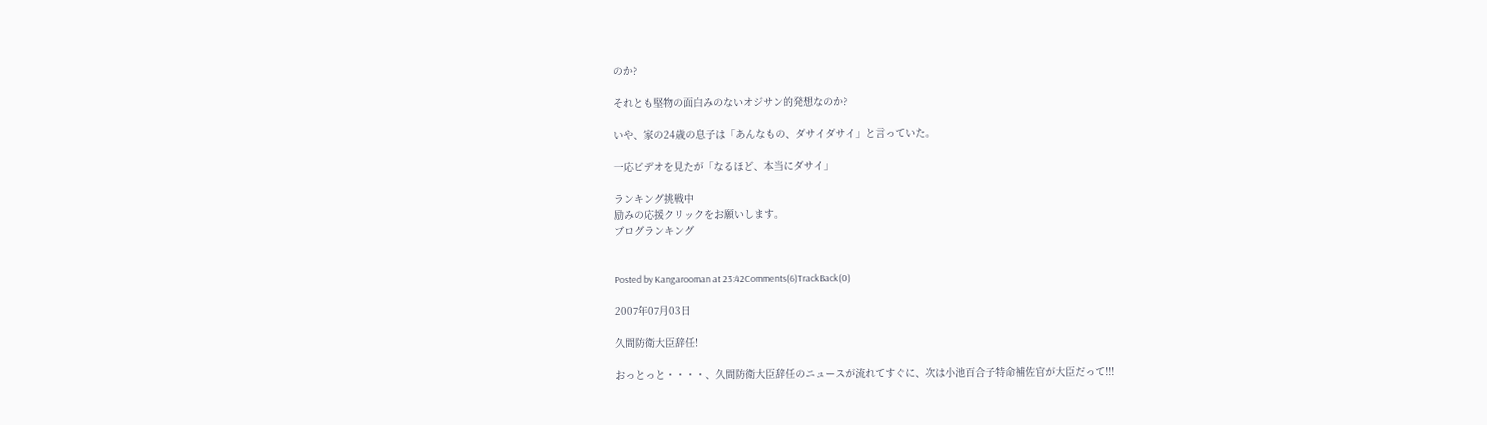のか?

それとも堅物の面白みのないオジサン的発想なのか?

いや、家の24歳の息子は「あんなもの、ダサイダサイ」と言っていた。

一応ビデオを見たが「なるほど、本当にダサイ」

ランキング挑戦中
励みの応援クリックをお願いします。
ブログランキング


Posted by Kangarooman at 23:42Comments(6)TrackBack(0)

2007年07月03日

久間防衛大臣辞任!

おっとっと・・・・、久間防衛大臣辞任のニュースが流れてすぐに、次は小池百合子特命補佐官が大臣だって!!!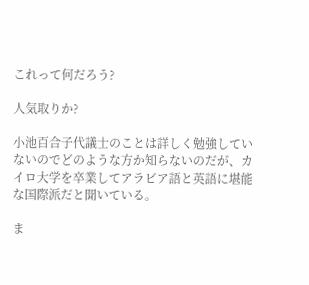これって何だろう?

人気取りか?

小池百合子代議士のことは詳しく勉強していないのでどのような方か知らないのだが、カイロ大学を卒業してアラビア語と英語に堪能な国際派だと聞いている。

ま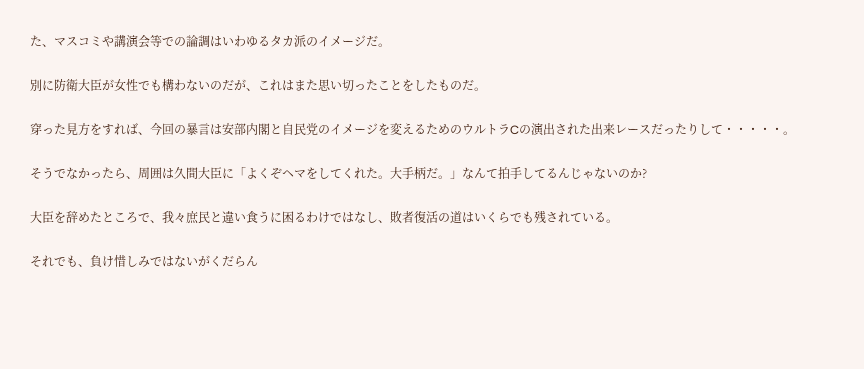た、マスコミや講演会等での論調はいわゆるタカ派のイメージだ。

別に防衛大臣が女性でも構わないのだが、これはまた思い切ったことをしたものだ。

穿った見方をすれば、今回の暴言は安部内閣と自民党のイメージを変えるためのウルトラCの演出された出来レースだったりして・・・・・。

そうでなかったら、周囲は久間大臣に「よくぞヘマをしてくれた。大手柄だ。」なんて拍手してるんじゃないのか?

大臣を辞めたところで、我々庶民と違い食うに困るわけではなし、敗者復活の道はいくらでも残されている。

それでも、負け惜しみではないがくだらん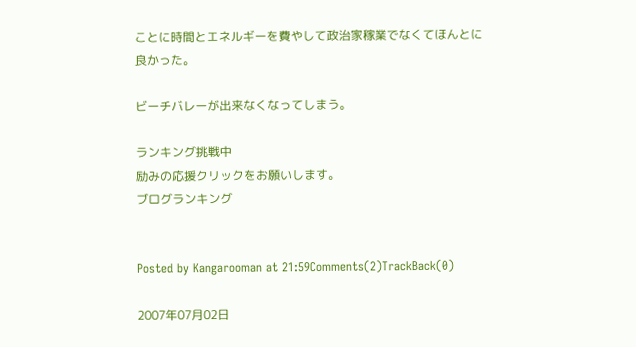ことに時間とエネルギーを費やして政治家稼業でなくてほんとに良かった。

ビーチバレーが出来なくなってしまう。

ランキング挑戦中
励みの応援クリックをお願いします。
ブログランキング


Posted by Kangarooman at 21:59Comments(2)TrackBack(0)

2007年07月02日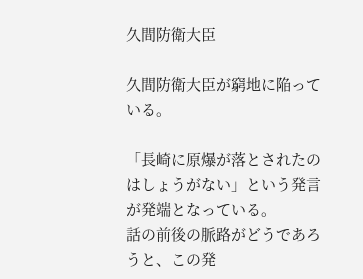久間防衛大臣

久間防衛大臣が窮地に陥っている。

「長崎に原爆が落とされたのはしょうがない」という発言が発端となっている。
話の前後の脈路がどうであろうと、この発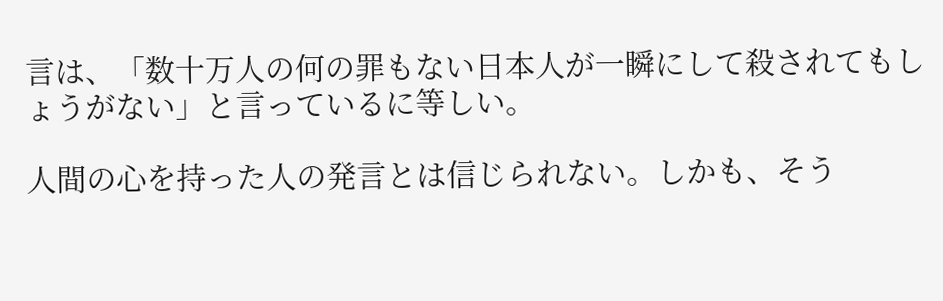言は、「数十万人の何の罪もない日本人が一瞬にして殺されてもしょうがない」と言っているに等しい。

人間の心を持った人の発言とは信じられない。しかも、そう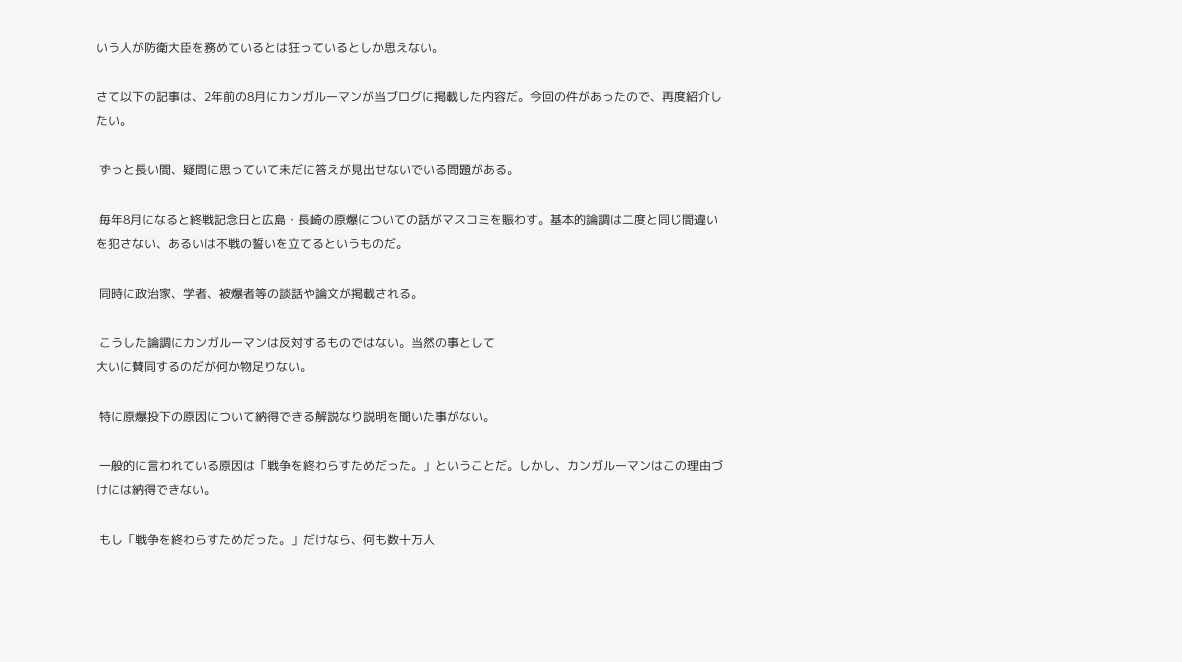いう人が防衛大臣を務めているとは狂っているとしか思えない。

さて以下の記事は、2年前の8月にカンガルーマンが当ブログに掲載した内容だ。今回の件があったので、再度紹介したい。

 ずっと長い間、疑問に思っていて未だに答えが見出せないでいる問題がある。

 毎年8月になると終戦記念日と広島・長崎の原爆についての話がマスコミを賑わす。基本的論調は二度と同じ間違いを犯さない、あるいは不戦の誓いを立てるというものだ。

 同時に政治家、学者、被爆者等の談話や論文が掲載される。

 こうした論調にカンガルーマンは反対するものではない。当然の事として
大いに賛同するのだが何か物足りない。

 特に原爆投下の原因について納得できる解説なり説明を聞いた事がない。

 一般的に言われている原因は「戦争を終わらすためだった。」ということだ。しかし、カンガルーマンはこの理由づけには納得できない。

 もし「戦争を終わらすためだった。」だけなら、何も数十万人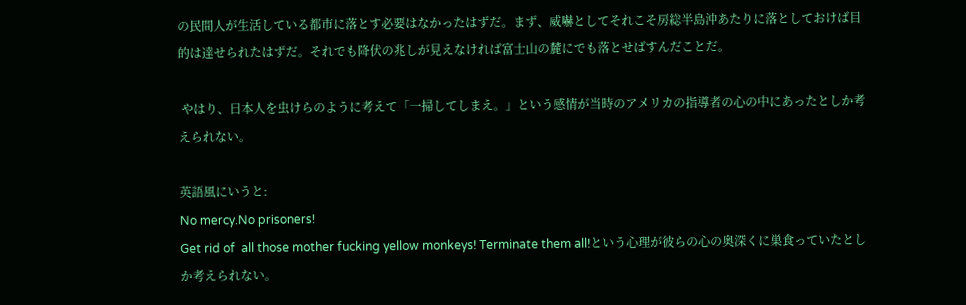の民間人が生活している都市に落とす必要はなかったはずだ。まず、威嚇としてそれこそ房総半島沖あたりに落としておけば目的は達せられたはずだ。それでも降伏の兆しが見えなければ富士山の麓にでも落とせばすんだことだ。

 やはり、日本人を虫けらのように考えて「一掃してしまえ。」という感情が当時のアメリカの指導者の心の中にあったとしか考えられない。

英語風にいうと:
No mercy.No prisoners!
Get rid of  all those mother fucking yellow monkeys! Terminate them all!という心理が彼らの心の奥深くに巣食っていたとしか考えられない。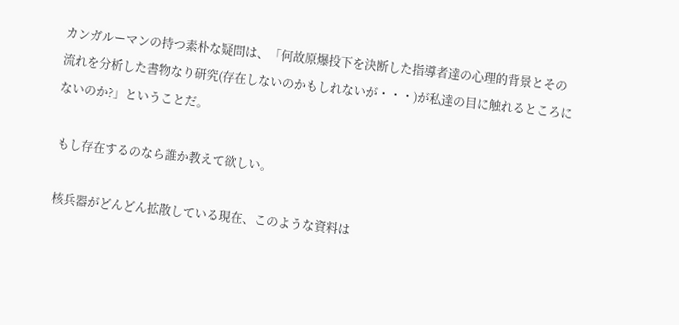カンガルーマンの持つ素朴な疑問は、「何故原爆投下を決断した指導者達の心理的背景とその流れを分析した書物なり研究(存在しないのかもしれないが・・・)が私達の目に触れるところにないのか?」ということだ。

 もし存在するのなら誰か教えて欲しい。

 核兵器がどんどん拡散している現在、このような資料は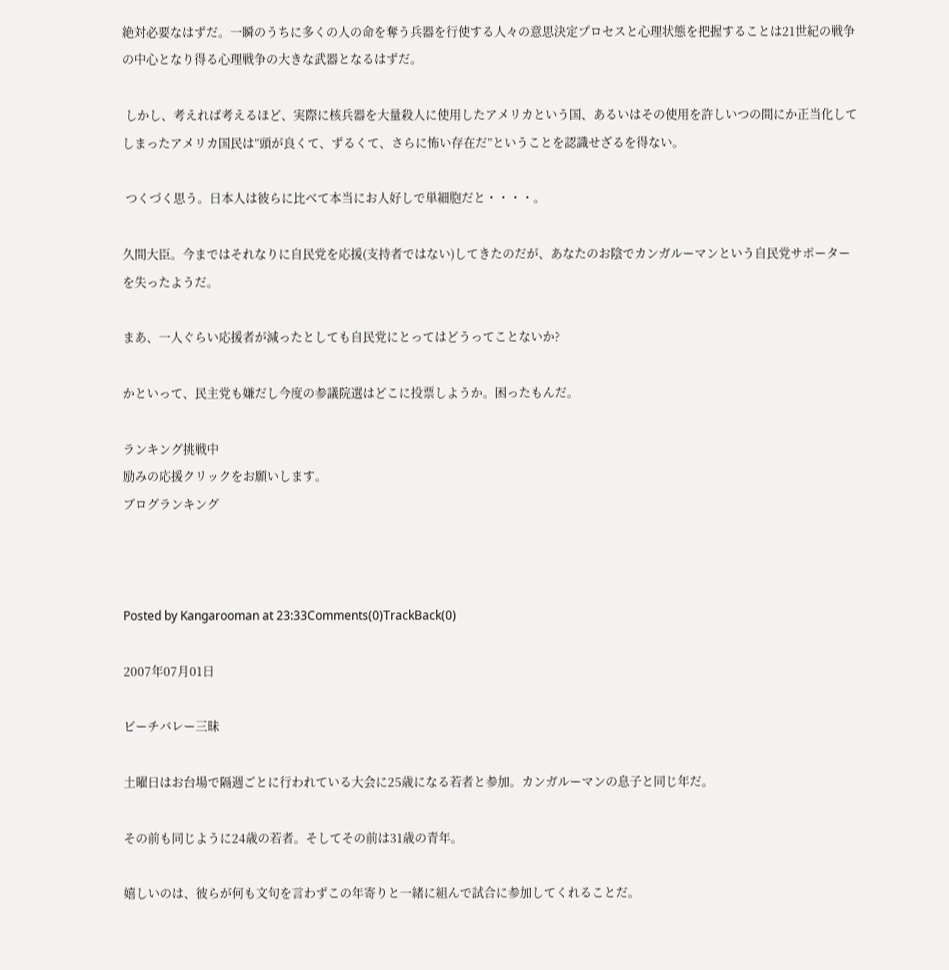絶対必要なはずだ。一瞬のうちに多くの人の命を奪う兵器を行使する人々の意思決定プロセスと心理状態を把握することは21世紀の戦争の中心となり得る心理戦争の大きな武器となるはずだ。

 しかし、考えれば考えるほど、実際に核兵器を大量殺人に使用したアメリカという国、あるいはその使用を許しいつの間にか正当化してしまったアメリカ国民は”頭が良くて、ずるくて、さらに怖い存在だ”ということを認識せざるを得ない。

 つくづく思う。日本人は彼らに比べて本当にお人好しで単細胞だと・・・・。

久間大臣。今まではそれなりに自民党を応援(支持者ではない)してきたのだが、あなたのお陰でカンガルーマンという自民党サポーターを失ったようだ。

まあ、一人ぐらい応援者が減ったとしても自民党にとってはどうってことないか?

かといって、民主党も嫌だし今度の参議院選はどこに投票しようか。困ったもんだ。

ランキング挑戦中
励みの応援クリックをお願いします。
ブログランキング



Posted by Kangarooman at 23:33Comments(0)TrackBack(0)

2007年07月01日

ビーチバレー三昧

土曜日はお台場で隔週ごとに行われている大会に25歳になる若者と参加。カンガルーマンの息子と同じ年だ。

その前も同じように24歳の若者。そしてその前は31歳の青年。

嬉しいのは、彼らが何も文句を言わずこの年寄りと一緒に組んで試合に参加してくれることだ。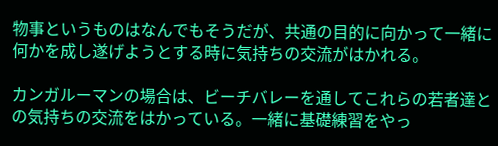物事というものはなんでもそうだが、共通の目的に向かって一緒に何かを成し遂げようとする時に気持ちの交流がはかれる。

カンガルーマンの場合は、ビーチバレーを通してこれらの若者達との気持ちの交流をはかっている。一緒に基礎練習をやっ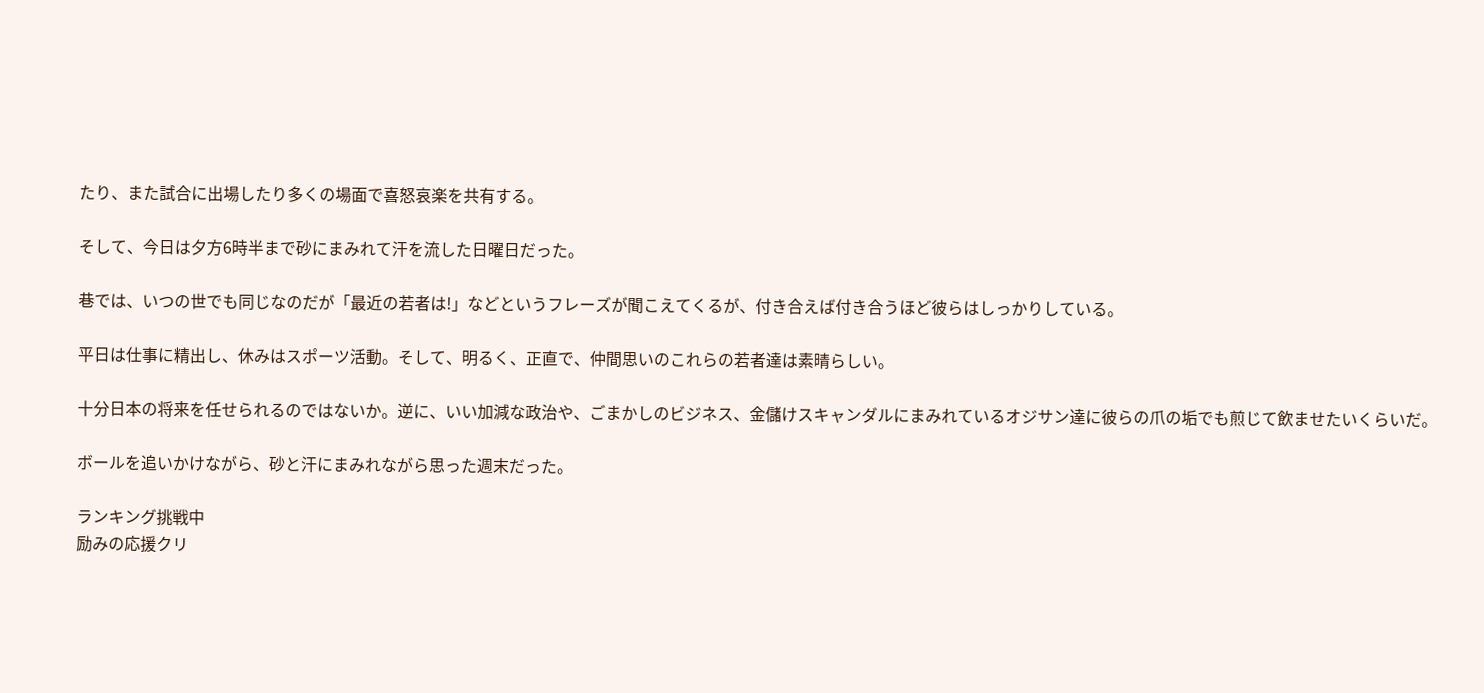たり、また試合に出場したり多くの場面で喜怒哀楽を共有する。

そして、今日は夕方6時半まで砂にまみれて汗を流した日曜日だった。

巷では、いつの世でも同じなのだが「最近の若者は!」などというフレーズが聞こえてくるが、付き合えば付き合うほど彼らはしっかりしている。

平日は仕事に精出し、休みはスポーツ活動。そして、明るく、正直で、仲間思いのこれらの若者達は素晴らしい。

十分日本の将来を任せられるのではないか。逆に、いい加減な政治や、ごまかしのビジネス、金儲けスキャンダルにまみれているオジサン達に彼らの爪の垢でも煎じて飲ませたいくらいだ。

ボールを追いかけながら、砂と汗にまみれながら思った週末だった。

ランキング挑戦中
励みの応援クリ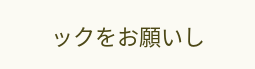ックをお願いし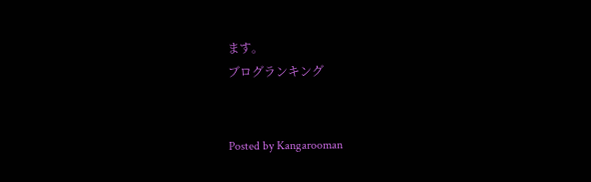ます。
ブログランキング


Posted by Kangarooman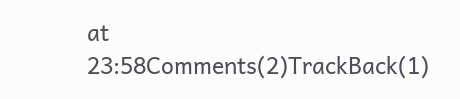at 23:58Comments(2)TrackBack(1)